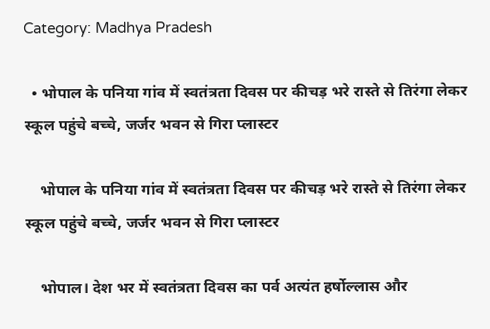Category: Madhya Pradesh

  • भोपाल के पनिया गांव में स्वतंत्रता दिवस पर कीचड़ भरे रास्ते से तिरंगा लेकर स्कूल पहुंचे बच्चे, जर्जर भवन से गिरा प्लास्टर

    भोपाल के पनिया गांव में स्वतंत्रता दिवस पर कीचड़ भरे रास्ते से तिरंगा लेकर स्कूल पहुंचे बच्चे, जर्जर भवन से गिरा प्लास्टर

    भोपाल। देश भर में स्वतंत्रता दिवस का पर्व अत्यंत हर्षोल्लास और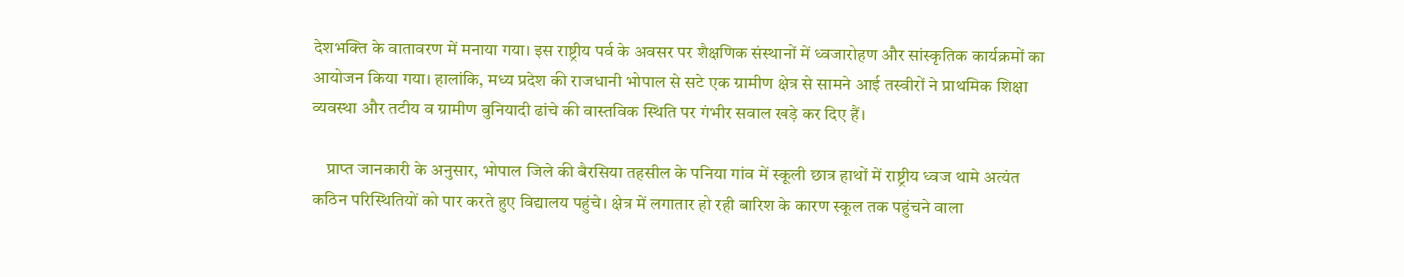देशभक्ति के वातावरण में मनाया गया। इस राष्ट्रीय पर्व के अवसर पर शैक्षणिक संस्थानों में ध्वजारोहण और सांस्कृतिक कार्यक्रमों का आयोजन किया गया। हालांकि, मध्य प्रदेश की राजधानी भोपाल से सटे एक ग्रामीण क्षेत्र से सामने आई तस्वीरों ने प्राथमिक शिक्षा व्यवस्था और तटीय व ग्रामीण बुनियादी ढांचे की वास्तविक स्थिति पर गंभीर सवाल खड़े कर दिए हैं।

    प्राप्त जानकारी के अनुसार, भोपाल जिले की बैरसिया तहसील के पनिया गांव में स्कूली छात्र हाथों में राष्ट्रीय ध्वज थामे अत्यंत कठिन परिस्थितियों को पार करते हुए विद्यालय पहुंचे। क्षेत्र में लगातार हो रही बारिश के कारण स्कूल तक पहुंचने वाला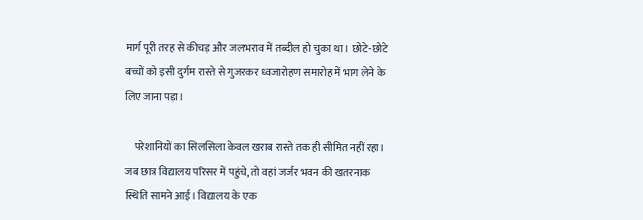मार्ग पूरी तरह से कीचड़ और जलभराव में तब्दील हो चुका था। छोटे-छोटे बच्चों को इसी दुर्गम रास्ते से गुजरकर ध्वजारोहण समारोह में भाग लेने के लिए जाना पड़ा।

    परेशानियों का सिलसिला केवल खराब रास्ते तक ही सीमित नहीं रहा। जब छात्र विद्यालय परिसर में पहुंचे, तो वहां जर्जर भवन की खतरनाक स्थिति सामने आई। विद्यालय के एक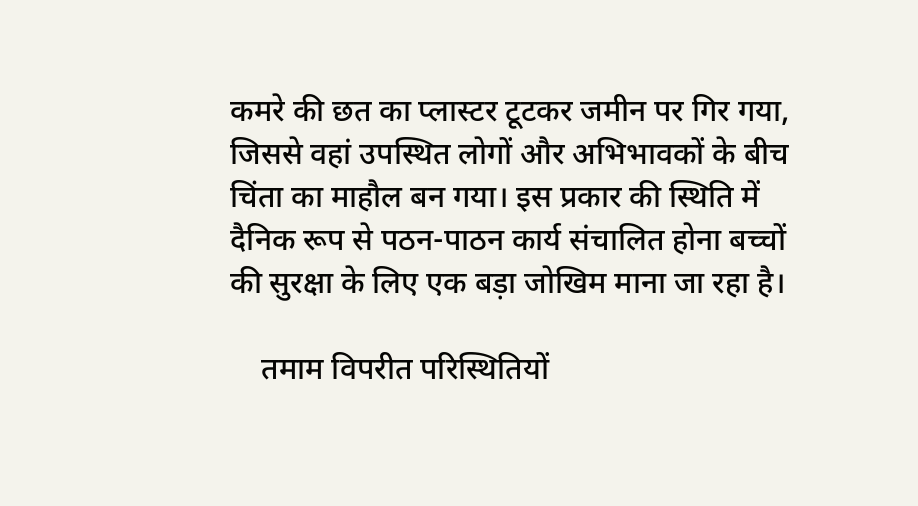कमरे की छत का प्लास्टर टूटकर जमीन पर गिर गया, जिससे वहां उपस्थित लोगों और अभिभावकों के बीच चिंता का माहौल बन गया। इस प्रकार की स्थिति में दैनिक रूप से पठन-पाठन कार्य संचालित होना बच्चों की सुरक्षा के लिए एक बड़ा जोखिम माना जा रहा है।

    तमाम विपरीत परिस्थितियों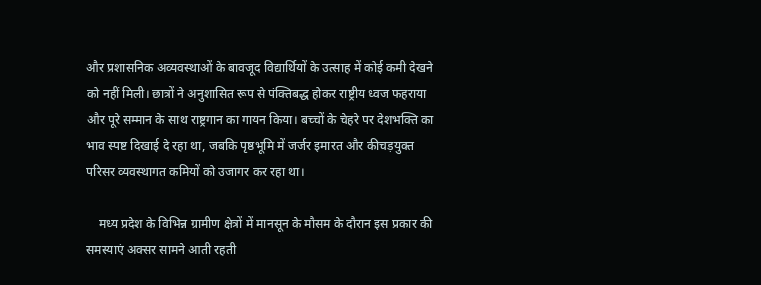और प्रशासनिक अव्यवस्थाओं के बावजूद विद्यार्थियों के उत्साह में कोई कमी देखने को नहीं मिली। छात्रों ने अनुशासित रूप से पंक्तिबद्ध होकर राष्ट्रीय ध्वज फहराया और पूरे सम्मान के साथ राष्ट्रगान का गायन किया। बच्चों के चेहरे पर देशभक्ति का भाव स्पष्ट दिखाई दे रहा था, जबकि पृष्ठभूमि में जर्जर इमारत और कीचड़युक्त परिसर व्यवस्थागत कमियों को उजागर कर रहा था।

    मध्य प्रदेश के विभिन्न ग्रामीण क्षेत्रों में मानसून के मौसम के दौरान इस प्रकार की समस्याएं अक्सर सामने आती रहती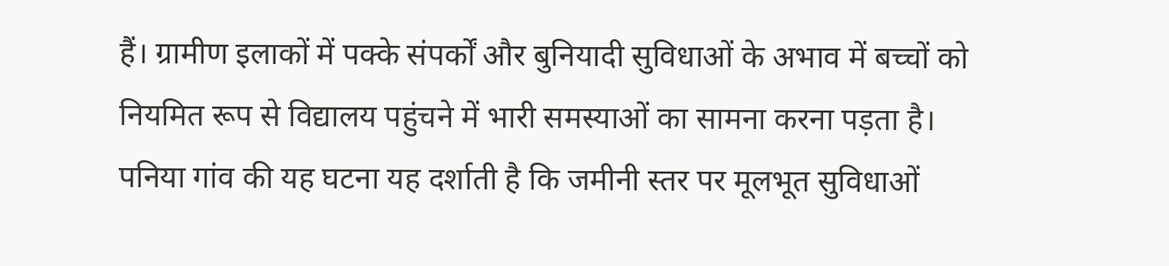हैं। ग्रामीण इलाकों में पक्के संपर्कों और बुनियादी सुविधाओं के अभाव में बच्चों को नियमित रूप से विद्यालय पहुंचने में भारी समस्याओं का सामना करना पड़ता है। पनिया गांव की यह घटना यह दर्शाती है कि जमीनी स्तर पर मूलभूत सुविधाओं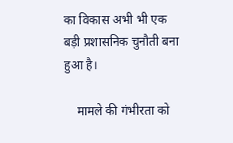का विकास अभी भी एक बड़ी प्रशासनिक चुनौती बना हुआ है।

    मामले की गंभीरता को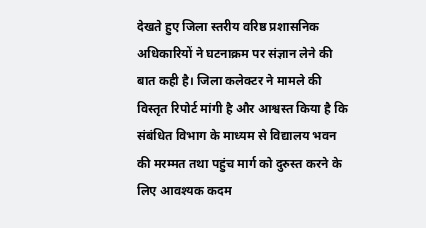देखते हुए जिला स्तरीय वरिष्ठ प्रशासनिक अधिकारियों ने घटनाक्रम पर संज्ञान लेने की बात कही है। जिला कलेक्टर ने मामले की विस्तृत रिपोर्ट मांगी है और आश्वस्त किया है कि संबंधित विभाग के माध्यम से विद्यालय भवन की मरम्मत तथा पहुंच मार्ग को दुरुस्त करने के लिए आवश्यक कदम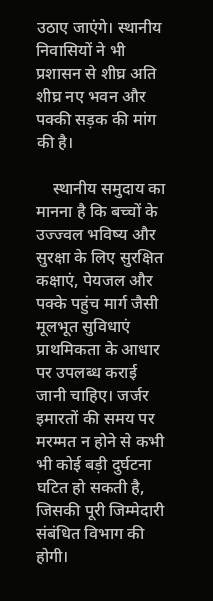उठाए जाएंगे। स्थानीय निवासियों ने भी प्रशासन से शीघ्र अति शीघ्र नए भवन और पक्की सड़क की मांग की है।

    स्थानीय समुदाय का मानना है कि बच्चों के उज्ज्वल भविष्य और सुरक्षा के लिए सुरक्षित कक्षाएं, पेयजल और पक्के पहुंच मार्ग जैसी मूलभूत सुविधाएं प्राथमिकता के आधार पर उपलब्ध कराई जानी चाहिए। जर्जर इमारतों की समय पर मरम्मत न होने से कभी भी कोई बड़ी दुर्घटना घटित हो सकती है, जिसकी पूरी जिम्मेदारी संबंधित विभाग की होगी।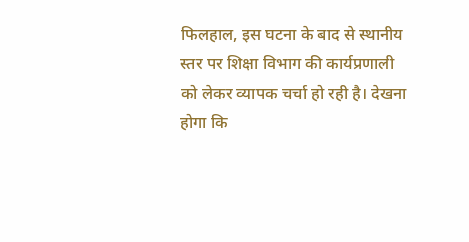फिलहाल, इस घटना के बाद से स्थानीय स्तर पर शिक्षा विभाग की कार्यप्रणाली को लेकर व्यापक चर्चा हो रही है। देखना होगा कि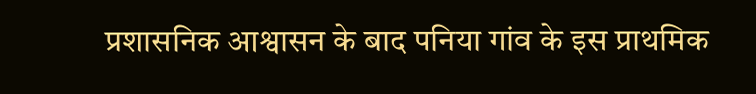प्रशासनिक आश्वासन के बाद पनिया गांव के इस प्राथमिक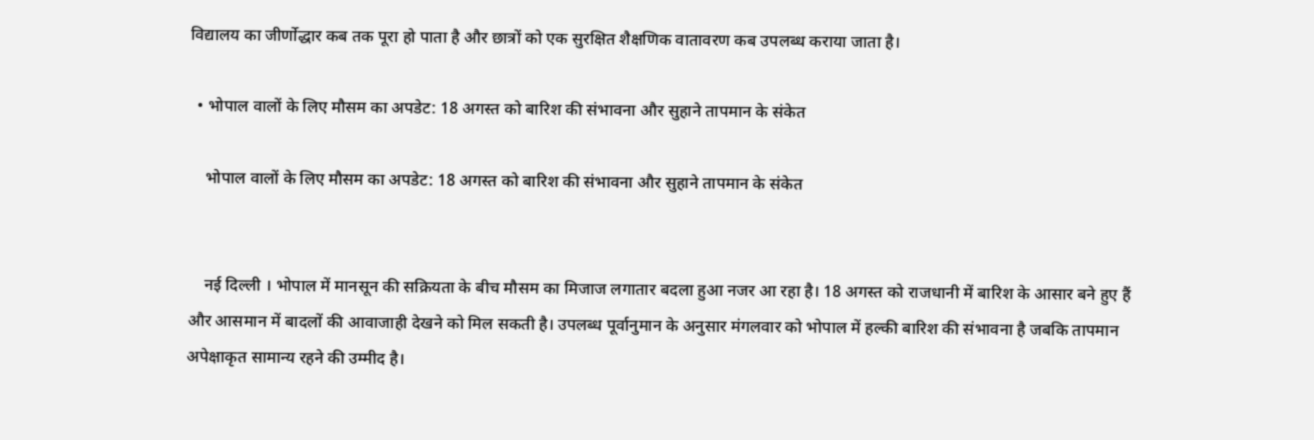विद्यालय का जीर्णोद्धार कब तक पूरा हो पाता है और छात्रों को एक सुरक्षित शैक्षणिक वातावरण कब उपलब्ध कराया जाता है।

  • भोपाल वालों के लिए मौसम का अपडेट: 18 अगस्त को बारिश की संभावना और सुहाने तापमान के संकेत

    भोपाल वालों के लिए मौसम का अपडेट: 18 अगस्त को बारिश की संभावना और सुहाने तापमान के संकेत


    नई दिल्ली । भोपाल में मानसून की सक्रियता के बीच मौसम का मिजाज लगातार बदला हुआ नजर आ रहा है। 18 अगस्त को राजधानी में बारिश के आसार बने हुए हैं और आसमान में बादलों की आवाजाही देखने को मिल सकती है। उपलब्ध पूर्वानुमान के अनुसार मंगलवार को भोपाल में हल्की बारिश की संभावना है जबकि तापमान अपेक्षाकृत सामान्य रहने की उम्मीद है।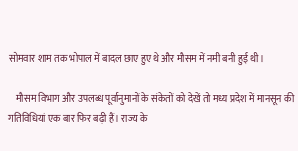सोमवार शाम तक भोपाल में बादल छाए हुए थे और मौसम में नमी बनी हुई थी।

    मौसम विभाग और उपलब्ध पूर्वानुमानों के संकेतों को देखें तो मध्य प्रदेश में मानसून की गतिविधियां एक बार फिर बढ़ी हैं। राज्य के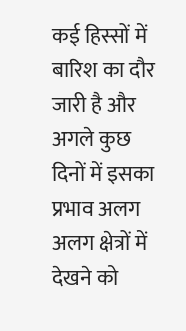कई हिस्सों में बारिश का दौर जारी है और अगले कुछ दिनों में इसका प्रभाव अलग अलग क्षेत्रों में देखने को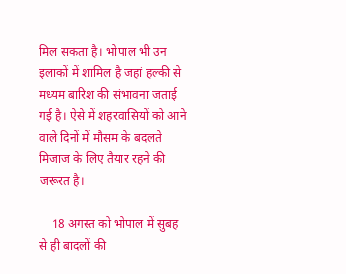मिल सकता है। भोपाल भी उन इलाकों में शामिल है जहां हल्की से मध्यम बारिश की संभावना जताई गई है। ऐसे में शहरवासियों को आने वाले दिनों में मौसम के बदलते मिजाज के लिए तैयार रहने की जरूरत है।

    18 अगस्त को भोपाल में सुबह से ही बादलों की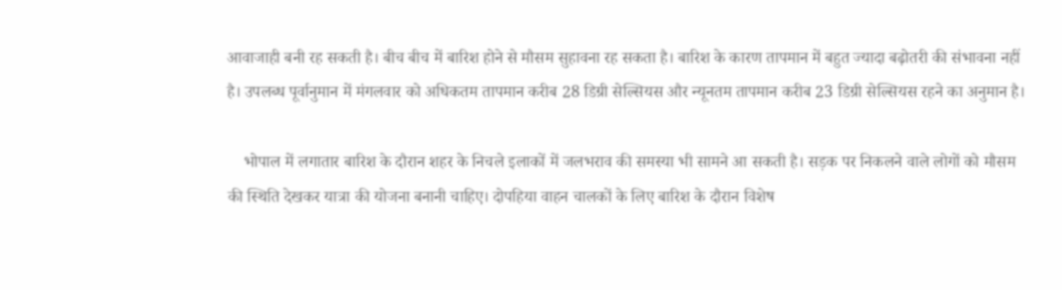आवाजाही बनी रह सकती है। बीच बीच में बारिश होने से मौसम सुहावना रह सकता है। बारिश के कारण तापमान में बहुत ज्यादा बढ़ोतरी की संभावना नहीं है। उपलब्ध पूर्वानुमान में मंगलवार को अधिकतम तापमान करीब 28 डिग्री सेल्सियस और न्यूनतम तापमान करीब 23 डिग्री सेल्सियस रहने का अनुमान है।

    भोपाल में लगातार बारिश के दौरान शहर के निचले इलाकों में जलभराव की समस्या भी सामने आ सकती है। सड़क पर निकलने वाले लोगों को मौसम की स्थिति देखकर यात्रा की योजना बनानी चाहिए। दोपहिया वाहन चालकों के लिए बारिश के दौरान विशेष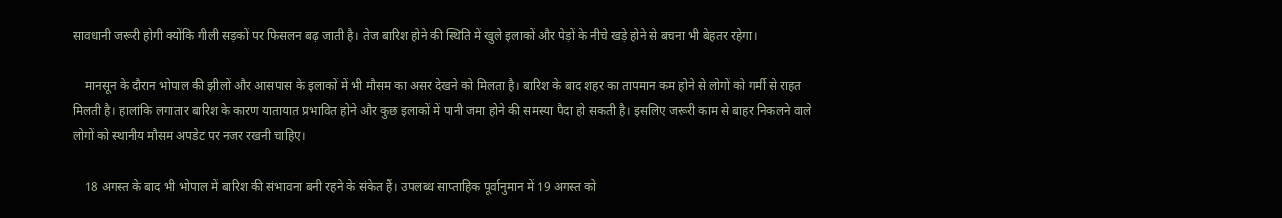सावधानी जरूरी होगी क्योंकि गीली सड़कों पर फिसलन बढ़ जाती है। तेज बारिश होने की स्थिति में खुले इलाकों और पेड़ों के नीचे खड़े होने से बचना भी बेहतर रहेगा।

    मानसून के दौरान भोपाल की झीलों और आसपास के इलाकों में भी मौसम का असर देखने को मिलता है। बारिश के बाद शहर का तापमान कम होने से लोगों को गर्मी से राहत मिलती है। हालांकि लगातार बारिश के कारण यातायात प्रभावित होने और कुछ इलाकों में पानी जमा होने की समस्या पैदा हो सकती है। इसलिए जरूरी काम से बाहर निकलने वाले लोगों को स्थानीय मौसम अपडेट पर नजर रखनी चाहिए।

    18 अगस्त के बाद भी भोपाल में बारिश की संभावना बनी रहने के संकेत हैं। उपलब्ध साप्ताहिक पूर्वानुमान में 19 अगस्त को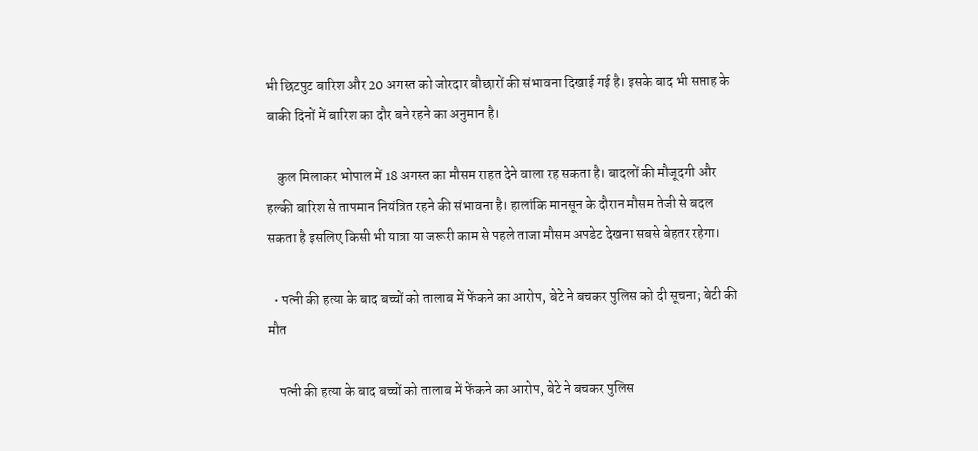भी छिटपुट बारिश और 20 अगस्त को जोरदार बौछारों की संभावना दिखाई गई है। इसके बाद भी सप्ताह के बाकी दिनों में बारिश का दौर बने रहने का अनुमान है।

    कुल मिलाकर भोपाल में 18 अगस्त का मौसम राहत देने वाला रह सकता है। बादलों की मौजूदगी और हल्की बारिश से तापमान नियंत्रित रहने की संभावना है। हालांकि मानसून के दौरान मौसम तेजी से बदल सकता है इसलिए किसी भी यात्रा या जरूरी काम से पहले ताजा मौसम अपडेट देखना सबसे बेहतर रहेगा।

  • पत्नी की हत्या के बाद बच्चों को तालाब में फेंकने का आरोप, बेटे ने बचकर पुलिस को दी सूचना; बेटी की मौत

    पत्नी की हत्या के बाद बच्चों को तालाब में फेंकने का आरोप, बेटे ने बचकर पुलिस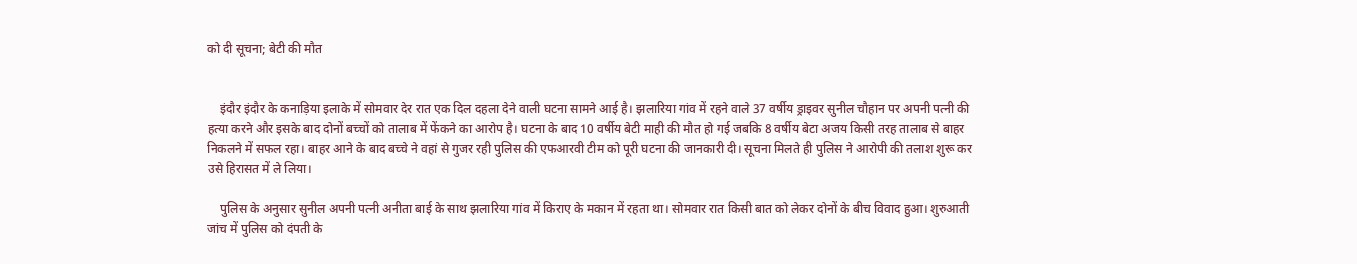को दी सूचना; बेटी की मौत


    इंदौर इंदौर के कनाड़िया इलाके में सोमवार देर रात एक दिल दहला देने वाली घटना सामने आई है। झलारिया गांव में रहने वाले 37 वर्षीय ड्राइवर सुनील चौहान पर अपनी पत्नी की हत्या करने और इसके बाद दोनों बच्चों को तालाब में फेंकने का आरोप है। घटना के बाद 10 वर्षीय बेटी माही की मौत हो गई जबकि 8 वर्षीय बेटा अजय किसी तरह तालाब से बाहर निकलने में सफल रहा। बाहर आने के बाद बच्चे ने वहां से गुजर रही पुलिस की एफआरवी टीम को पूरी घटना की जानकारी दी। सूचना मिलते ही पुलिस ने आरोपी की तलाश शुरू कर उसे हिरासत में ले लिया।

    पुलिस के अनुसार सुनील अपनी पत्नी अनीता बाई के साथ झलारिया गांव में किराए के मकान में रहता था। सोमवार रात किसी बात को लेकर दोनों के बीच विवाद हुआ। शुरुआती जांच में पुलिस को दंपती के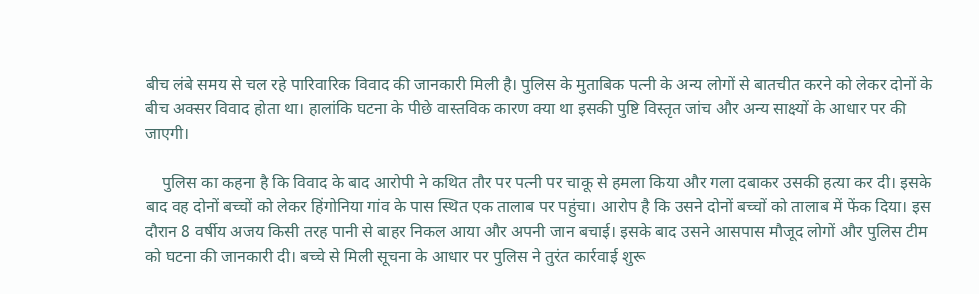बीच लंबे समय से चल रहे पारिवारिक विवाद की जानकारी मिली है। पुलिस के मुताबिक पत्नी के अन्य लोगों से बातचीत करने को लेकर दोनों के बीच अक्सर विवाद होता था। हालांकि घटना के पीछे वास्तविक कारण क्या था इसकी पुष्टि विस्तृत जांच और अन्य साक्ष्यों के आधार पर की जाएगी।

    पुलिस का कहना है कि विवाद के बाद आरोपी ने कथित तौर पर पत्नी पर चाकू से हमला किया और गला दबाकर उसकी हत्या कर दी। इसके बाद वह दोनों बच्चों को लेकर हिंगोनिया गांव के पास स्थित एक तालाब पर पहुंचा। आरोप है कि उसने दोनों बच्चों को तालाब में फेंक दिया। इस दौरान 8 वर्षीय अजय किसी तरह पानी से बाहर निकल आया और अपनी जान बचाई। इसके बाद उसने आसपास मौजूद लोगों और पुलिस टीम को घटना की जानकारी दी। बच्चे से मिली सूचना के आधार पर पुलिस ने तुरंत कार्रवाई शुरू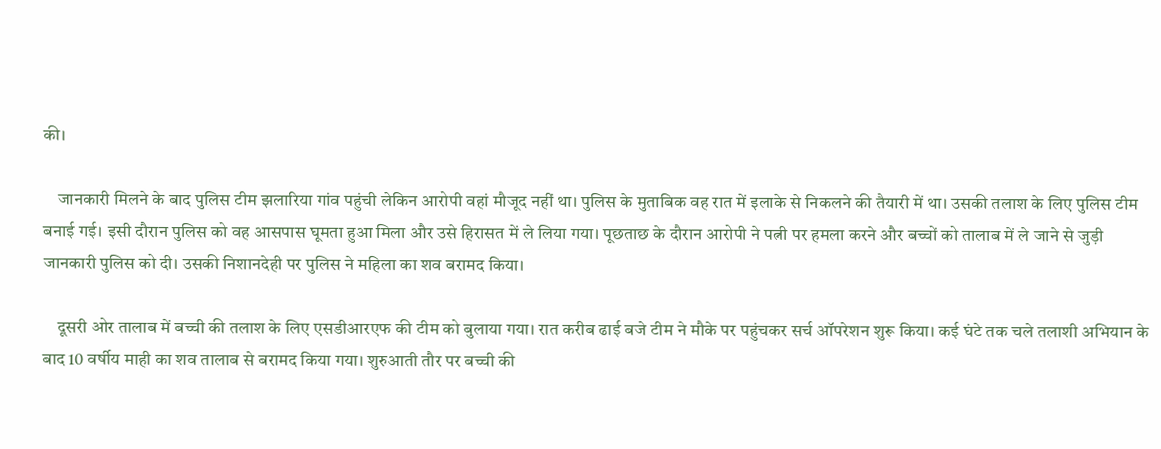की।

    जानकारी मिलने के बाद पुलिस टीम झलारिया गांव पहुंची लेकिन आरोपी वहां मौजूद नहीं था। पुलिस के मुताबिक वह रात में इलाके से निकलने की तैयारी में था। उसकी तलाश के लिए पुलिस टीम बनाई गई। इसी दौरान पुलिस को वह आसपास घूमता हुआ मिला और उसे हिरासत में ले लिया गया। पूछताछ के दौरान आरोपी ने पत्नी पर हमला करने और बच्चों को तालाब में ले जाने से जुड़ी जानकारी पुलिस को दी। उसकी निशानदेही पर पुलिस ने महिला का शव बरामद किया।

    दूसरी ओर तालाब में बच्ची की तलाश के लिए एसडीआरएफ की टीम को बुलाया गया। रात करीब ढाई बजे टीम ने मौके पर पहुंचकर सर्च ऑपरेशन शुरू किया। कई घंटे तक चले तलाशी अभियान के बाद 10 वर्षीय माही का शव तालाब से बरामद किया गया। शुरुआती तौर पर बच्ची की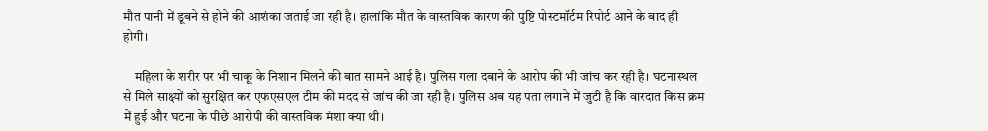मौत पानी में डूबने से होने की आशंका जताई जा रही है। हालांकि मौत के वास्तविक कारण की पुष्टि पोस्टमॉर्टम रिपोर्ट आने के बाद ही होगी।

    महिला के शरीर पर भी चाकू के निशान मिलने की बात सामने आई है। पुलिस गला दबाने के आरोप की भी जांच कर रही है। घटनास्थल से मिले साक्ष्यों को सुरक्षित कर एफएसएल टीम की मदद से जांच की जा रही है। पुलिस अब यह पता लगाने में जुटी है कि वारदात किस क्रम में हुई और घटना के पीछे आरोपी की वास्तविक मंशा क्या थी।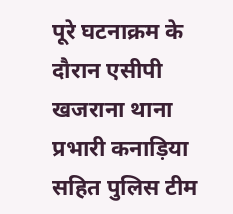पूरे घटनाक्रम के दौरान एसीपी खजराना थाना प्रभारी कनाड़िया सहित पुलिस टीम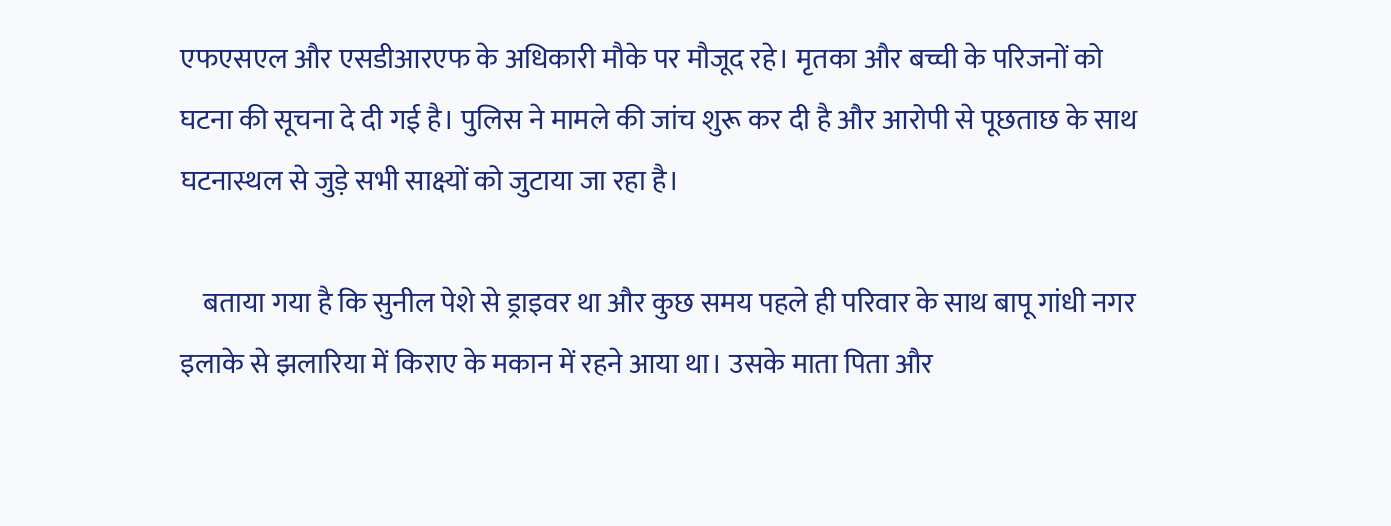एफएसएल और एसडीआरएफ के अधिकारी मौके पर मौजूद रहे। मृतका और बच्ची के परिजनों को घटना की सूचना दे दी गई है। पुलिस ने मामले की जांच शुरू कर दी है और आरोपी से पूछताछ के साथ घटनास्थल से जुड़े सभी साक्ष्यों को जुटाया जा रहा है।

    बताया गया है कि सुनील पेशे से ड्राइवर था और कुछ समय पहले ही परिवार के साथ बापू गांधी नगर इलाके से झलारिया में किराए के मकान में रहने आया था। उसके माता पिता और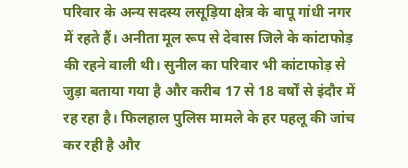परिवार के अन्य सदस्य लसूड़िया क्षेत्र के बापू गांधी नगर में रहते हैं। अनीता मूल रूप से देवास जिले के कांटाफोड़ की रहने वाली थी। सुनील का परिवार भी कांटाफोड़ से जुड़ा बताया गया है और करीब 17 से 18 वर्षों से इंदौर में रह रहा है। फिलहाल पुलिस मामले के हर पहलू की जांच कर रही है और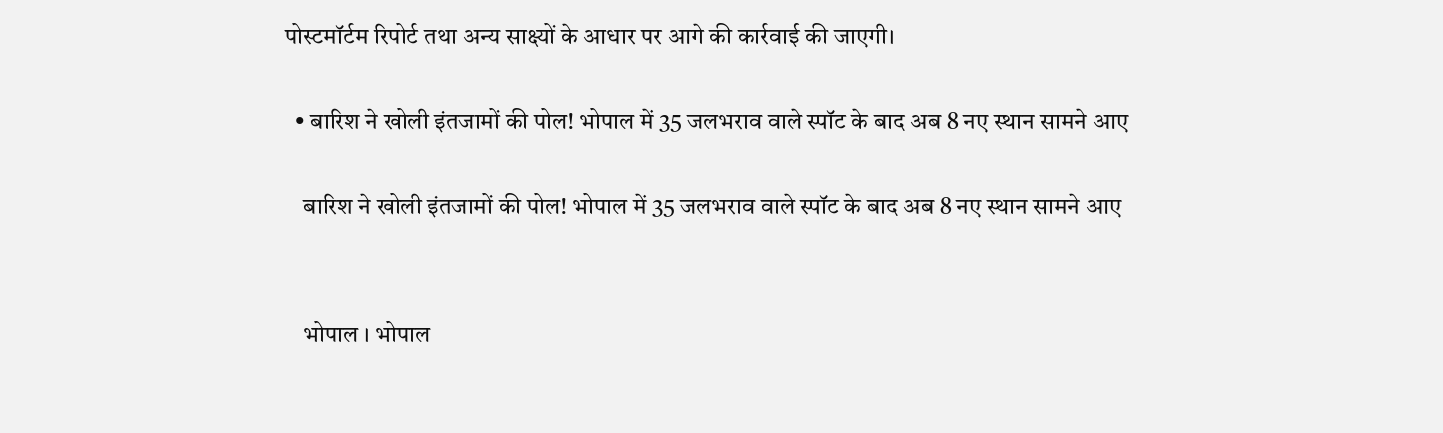पोस्टमॉर्टम रिपोर्ट तथा अन्य साक्ष्यों के आधार पर आगे की कार्रवाई की जाएगी।

  • बारिश ने खोली इंतजामों की पोल! भोपाल में 35 जलभराव वाले स्पॉट के बाद अब 8 नए स्थान सामने आए

    बारिश ने खोली इंतजामों की पोल! भोपाल में 35 जलभराव वाले स्पॉट के बाद अब 8 नए स्थान सामने आए


    भोपाल । भोपाल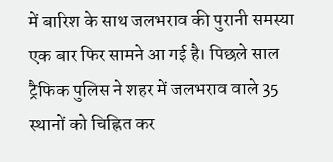में बारिश के साथ जलभराव की पुरानी समस्या एक बार फिर सामने आ गई है। पिछले साल ट्रैफिक पुलिस ने शहर में जलभराव वाले 35 स्थानों को चिह्नित कर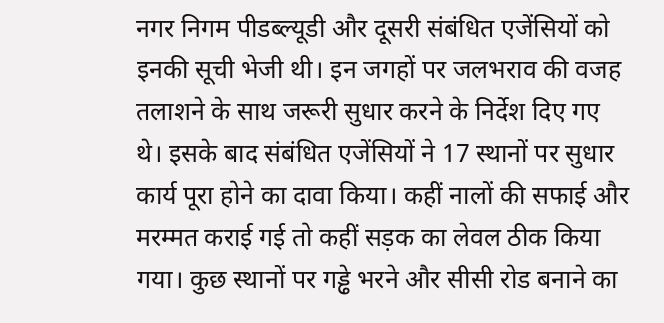नगर निगम पीडब्ल्यूडी और दूसरी संबंधित एजेंसियों को इनकी सूची भेजी थी। इन जगहों पर जलभराव की वजह तलाशने के साथ जरूरी सुधार करने के निर्देश दिए गए थे। इसके बाद संबंधित एजेंसियों ने 17 स्थानों पर सुधार कार्य पूरा होने का दावा किया। कहीं नालों की सफाई और मरम्मत कराई गई तो कहीं सड़क का लेवल ठीक किया गया। कुछ स्थानों पर गड्ढे भरने और सीसी रोड बनाने का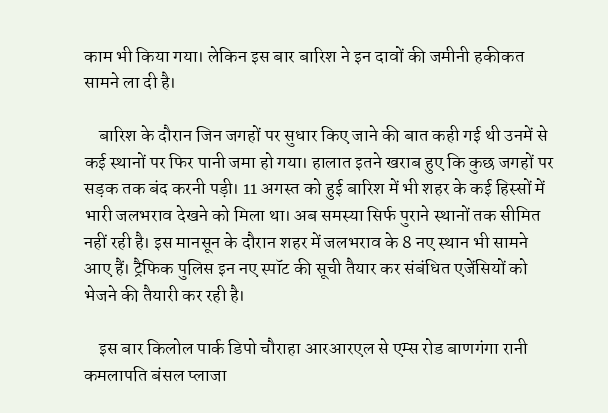काम भी किया गया। लेकिन इस बार बारिश ने इन दावों की जमीनी हकीकत सामने ला दी है।

    बारिश के दौरान जिन जगहों पर सुधार किए जाने की बात कही गई थी उनमें से कई स्थानों पर फिर पानी जमा हो गया। हालात इतने खराब हुए कि कुछ जगहों पर सड़क तक बंद करनी पड़ी। 11 अगस्त को हुई बारिश में भी शहर के कई हिस्सों में भारी जलभराव देखने को मिला था। अब समस्या सिर्फ पुराने स्थानों तक सीमित नहीं रही है। इस मानसून के दौरान शहर में जलभराव के 8 नए स्थान भी सामने आए हैं। ट्रैफिक पुलिस इन नए स्पॉट की सूची तैयार कर संबंधित एजेंसियों को भेजने की तैयारी कर रही है।

    इस बार किलोल पार्क डिपो चौराहा आरआरएल से एम्स रोड बाणगंगा रानी कमलापति बंसल प्लाजा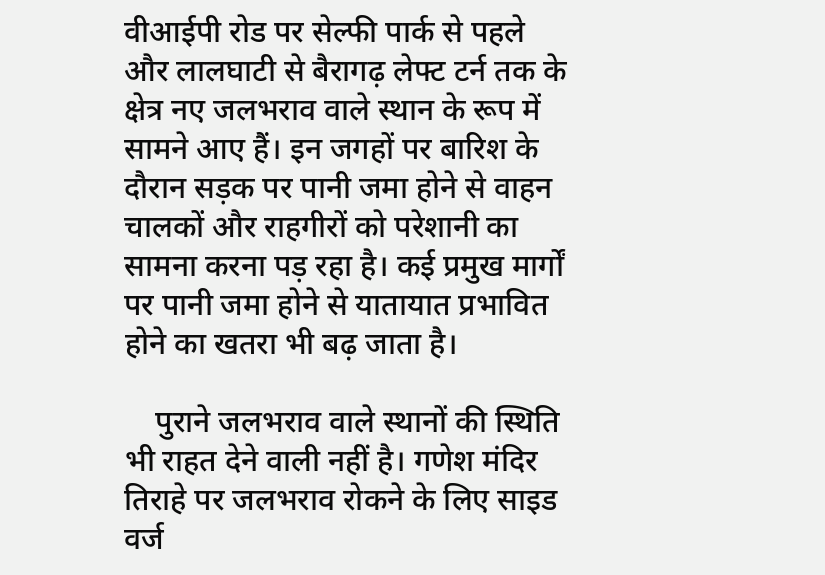वीआईपी रोड पर सेल्फी पार्क से पहले और लालघाटी से बैरागढ़ लेफ्ट टर्न तक के क्षेत्र नए जलभराव वाले स्थान के रूप में सामने आए हैं। इन जगहों पर बारिश के दौरान सड़क पर पानी जमा होने से वाहन चालकों और राहगीरों को परेशानी का सामना करना पड़ रहा है। कई प्रमुख मार्गों पर पानी जमा होने से यातायात प्रभावित होने का खतरा भी बढ़ जाता है।

    पुराने जलभराव वाले स्थानों की स्थिति भी राहत देने वाली नहीं है। गणेश मंदिर तिराहे पर जलभराव रोकने के लिए साइड वर्ज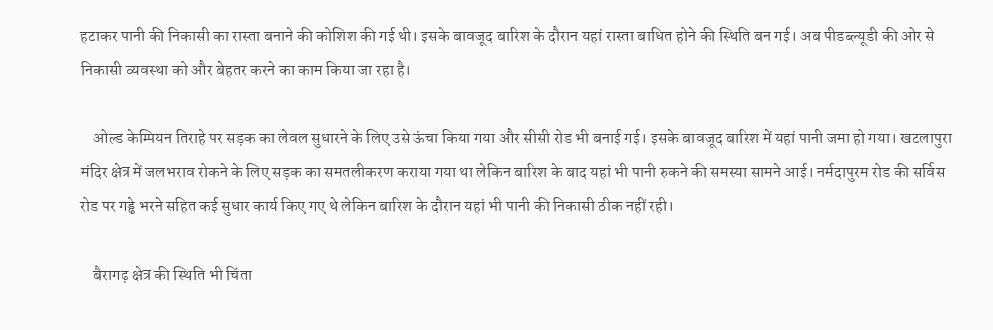हटाकर पानी की निकासी का रास्ता बनाने की कोशिश की गई थी। इसके बावजूद बारिश के दौरान यहां रास्ता बाधित होने की स्थिति बन गई। अब पीडब्ल्यूडी की ओर से निकासी व्यवस्था को और बेहतर करने का काम किया जा रहा है।

    ओल्ड केम्पियन तिराहे पर सड़क का लेवल सुधारने के लिए उसे ऊंचा किया गया और सीसी रोड भी बनाई गई। इसके बावजूद बारिश में यहां पानी जमा हो गया। खटलापुरा मंदिर क्षेत्र में जलभराव रोकने के लिए सड़क का समतलीकरण कराया गया था लेकिन बारिश के बाद यहां भी पानी रुकने की समस्या सामने आई। नर्मदापुरम रोड की सर्विस रोड पर गड्ढे भरने सहित कई सुधार कार्य किए गए थे लेकिन बारिश के दौरान यहां भी पानी की निकासी ठीक नहीं रही।

    बैरागढ़ क्षेत्र की स्थिति भी चिंता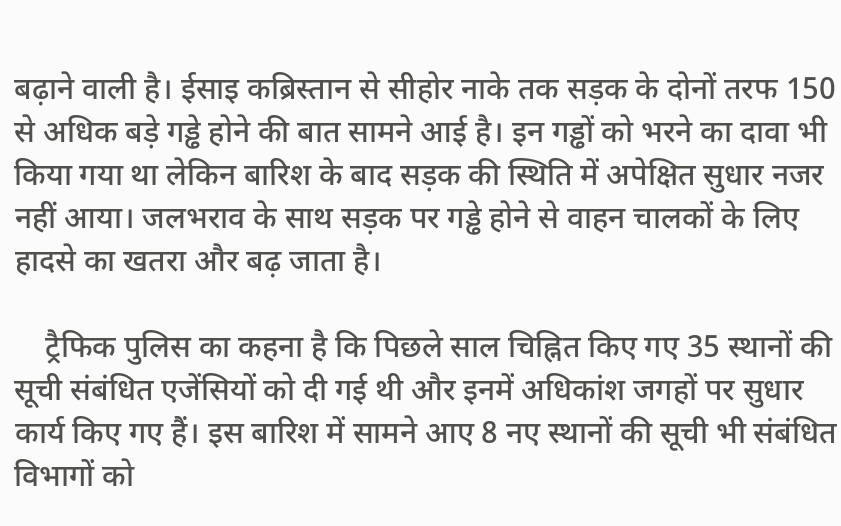बढ़ाने वाली है। ईसाइ कब्रिस्तान से सीहोर नाके तक सड़क के दोनों तरफ 150 से अधिक बड़े गड्ढे होने की बात सामने आई है। इन गड्ढों को भरने का दावा भी किया गया था लेकिन बारिश के बाद सड़क की स्थिति में अपेक्षित सुधार नजर नहीं आया। जलभराव के साथ सड़क पर गड्ढे होने से वाहन चालकों के लिए हादसे का खतरा और बढ़ जाता है।

    ट्रैफिक पुलिस का कहना है कि पिछले साल चिह्नित किए गए 35 स्थानों की सूची संबंधित एजेंसियों को दी गई थी और इनमें अधिकांश जगहों पर सुधार कार्य किए गए हैं। इस बारिश में सामने आए 8 नए स्थानों की सूची भी संबंधित विभागों को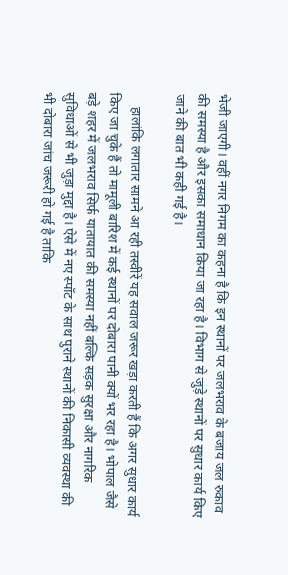भेजी जाएगी। वहीं नगर निगम का कहना है कि इन स्थानों पर जलभराव के बजाय जल रुकाव की समस्या है और इसका समाधान किया जा रहा है। विभाग से जुड़े स्थानों पर सुधार कार्य किए जाने की बात भी कही गई है।

    हालांकि लगातार सामने आ रही तस्वीरें यह सवाल जरूर खड़ा करती हैं कि अगर सुधार कार्य किए जा चुके हैं तो मामूली बारिश में कई स्थानों पर दोबारा पानी क्यों भर रहा है। भोपाल जैसे बड़े शहर में जलभराव सिर्फ यातायात की समस्या नहीं बल्कि सड़क सुरक्षा और नागरिक सुविधाओं से भी जुड़ा मुद्दा है। ऐसे में नए स्पॉट के साथ पुराने स्थानों की निकासी व्यवस्था की भी दोबारा जांच जरूरी हो गई है ताकि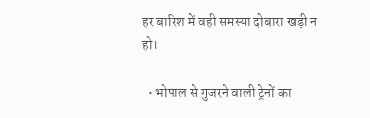हर बारिश में वही समस्या दोबारा खड़ी न हो।

  • भोपाल से गुजरने वाली ट्रेनों का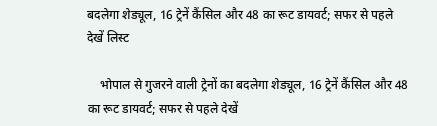बदलेगा शेड्यूल, 16 ट्रेनें कैंसिल और 48 का रूट डायवर्ट; सफर से पहले देखें लिस्ट

    भोपाल से गुजरने वाली ट्रेनों का बदलेगा शेड्यूल, 16 ट्रेनें कैंसिल और 48 का रूट डायवर्ट; सफर से पहले देखें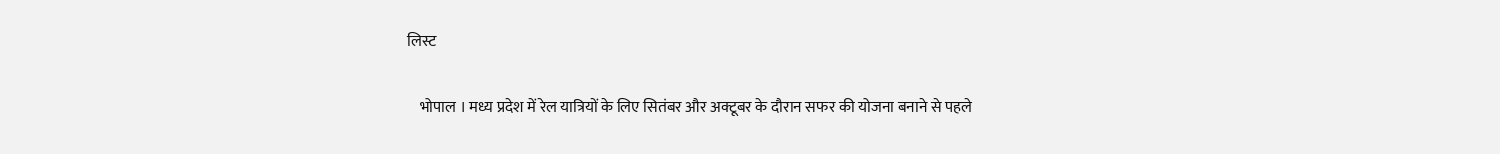लिस्ट


    भोपाल । मध्य प्रदेश में रेल यात्रियों के लिए सितंबर और अक्टूबर के दौरान सफर की योजना बनाने से पहले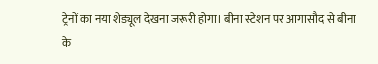ट्रेनों का नया शेड्यूल देखना जरूरी होगा। बीना स्टेशन पर आगासौद से बीना के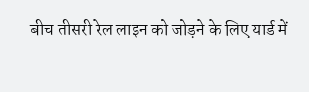बीच तीसरी रेल लाइन को जोड़ने के लिए यार्ड में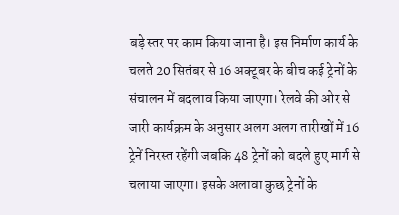बड़े स्तर पर काम किया जाना है। इस निर्माण कार्य के चलते 20 सितंबर से 16 अक्टूबर के बीच कई ट्रेनों के संचालन में बदलाव किया जाएगा। रेलवे की ओर से जारी कार्यक्रम के अनुसार अलग अलग तारीखों में 16 ट्रेनें निरस्त रहेंगी जबकि 48 ट्रेनों को बदले हुए मार्ग से चलाया जाएगा। इसके अलावा कुछ ट्रेनों के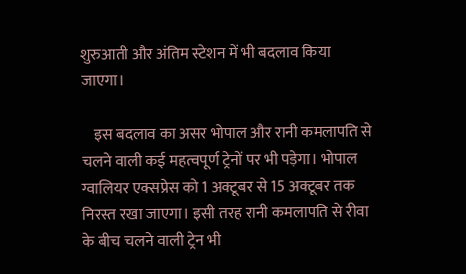शुरुआती और अंतिम स्टेशन में भी बदलाव किया जाएगा।

    इस बदलाव का असर भोपाल और रानी कमलापति से चलने वाली कई महत्वपूर्ण ट्रेनों पर भी पड़ेगा। भोपाल ग्वालियर एक्सप्रेस को 1 अक्टूबर से 15 अक्टूबर तक निरस्त रखा जाएगा। इसी तरह रानी कमलापति से रीवा के बीच चलने वाली ट्रेन भी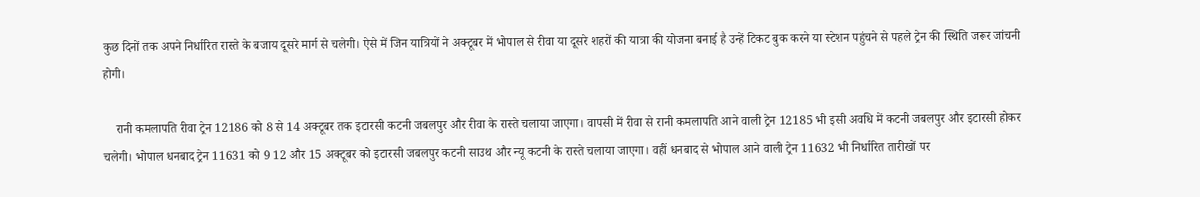कुछ दिनों तक अपने निर्धारित रास्ते के बजाय दूसरे मार्ग से चलेगी। ऐसे में जिन यात्रियों ने अक्टूबर में भोपाल से रीवा या दूसरे शहरों की यात्रा की योजना बनाई है उन्हें टिकट बुक करने या स्टेशन पहुंचने से पहले ट्रेन की स्थिति जरूर जांचनी होगी।

    रानी कमलापति रीवा ट्रेन 12186 को 8 से 14 अक्टूबर तक इटारसी कटनी जबलपुर और रीवा के रास्ते चलाया जाएगा। वापसी में रीवा से रानी कमलापति आने वाली ट्रेन 12185 भी इसी अवधि में कटनी जबलपुर और इटारसी होकर चलेगी। भोपाल धनबाद ट्रेन 11631 को 9 12 और 15 अक्टूबर को इटारसी जबलपुर कटनी साउथ और न्यू कटनी के रास्ते चलाया जाएगा। वहीं धनबाद से भोपाल आने वाली ट्रेन 11632 भी निर्धारित तारीखों पर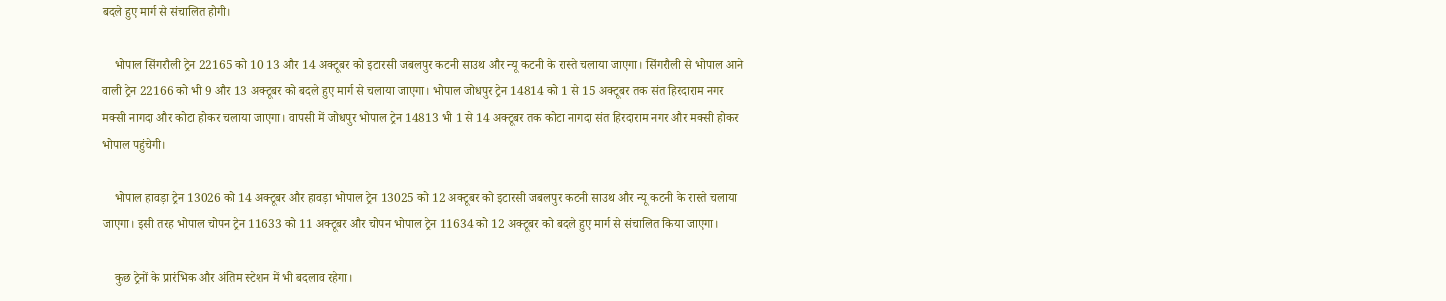बदले हुए मार्ग से संचालित होगी।

    भोपाल सिंगरौली ट्रेन 22165 को 10 13 और 14 अक्टूबर को इटारसी जबलपुर कटनी साउथ और न्यू कटनी के रास्ते चलाया जाएगा। सिंगरौली से भोपाल आने वाली ट्रेन 22166 को भी 9 और 13 अक्टूबर को बदले हुए मार्ग से चलाया जाएगा। भोपाल जोधपुर ट्रेन 14814 को 1 से 15 अक्टूबर तक संत हिरदाराम नगर मक्सी नागदा और कोटा होकर चलाया जाएगा। वापसी में जोधपुर भोपाल ट्रेन 14813 भी 1 से 14 अक्टूबर तक कोटा नागदा संत हिरदाराम नगर और मक्सी होकर भोपाल पहुंचेगी।

    भोपाल हावड़ा ट्रेन 13026 को 14 अक्टूबर और हावड़ा भोपाल ट्रेन 13025 को 12 अक्टूबर को इटारसी जबलपुर कटनी साउथ और न्यू कटनी के रास्ते चलाया जाएगा। इसी तरह भोपाल चोपन ट्रेन 11633 को 11 अक्टूबर और चोपन भोपाल ट्रेन 11634 को 12 अक्टूबर को बदले हुए मार्ग से संचालित किया जाएगा।

    कुछ ट्रेनों के प्रारंभिक और अंतिम स्टेशन में भी बदलाव रहेगा।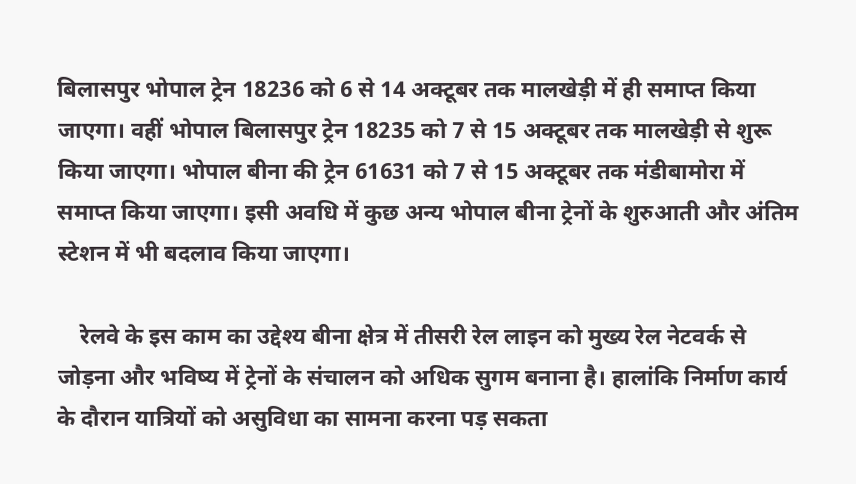बिलासपुर भोपाल ट्रेन 18236 को 6 से 14 अक्टूबर तक मालखेड़ी में ही समाप्त किया जाएगा। वहीं भोपाल बिलासपुर ट्रेन 18235 को 7 से 15 अक्टूबर तक मालखेड़ी से शुरू किया जाएगा। भोपाल बीना की ट्रेन 61631 को 7 से 15 अक्टूबर तक मंडीबामोरा में समाप्त किया जाएगा। इसी अवधि में कुछ अन्य भोपाल बीना ट्रेनों के शुरुआती और अंतिम स्टेशन में भी बदलाव किया जाएगा।

    रेलवे के इस काम का उद्देश्य बीना क्षेत्र में तीसरी रेल लाइन को मुख्य रेल नेटवर्क से जोड़ना और भविष्य में ट्रेनों के संचालन को अधिक सुगम बनाना है। हालांकि निर्माण कार्य के दौरान यात्रियों को असुविधा का सामना करना पड़ सकता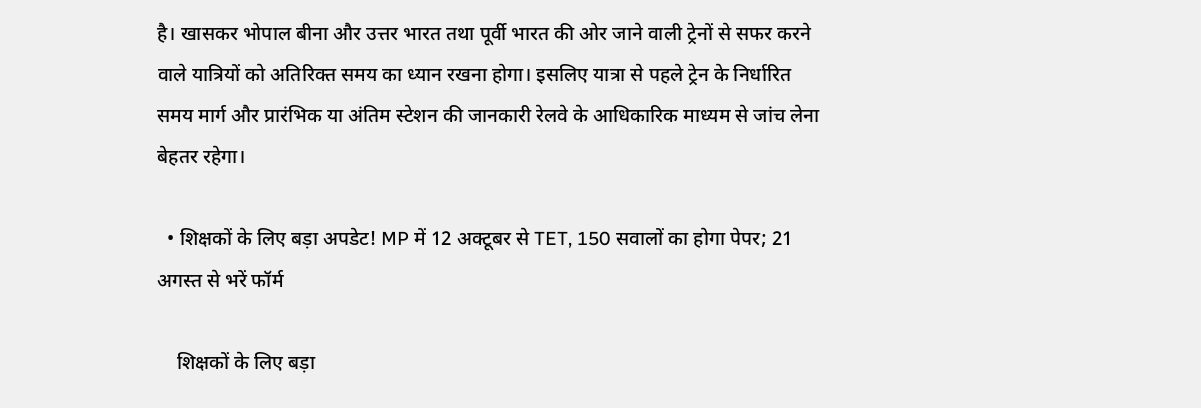है। खासकर भोपाल बीना और उत्तर भारत तथा पूर्वी भारत की ओर जाने वाली ट्रेनों से सफर करने वाले यात्रियों को अतिरिक्त समय का ध्यान रखना होगा। इसलिए यात्रा से पहले ट्रेन के निर्धारित समय मार्ग और प्रारंभिक या अंतिम स्टेशन की जानकारी रेलवे के आधिकारिक माध्यम से जांच लेना बेहतर रहेगा।

  • शिक्षकों के लिए बड़ा अपडेट! MP में 12 अक्टूबर से TET, 150 सवालों का होगा पेपर; 21 अगस्त से भरें फॉर्म

    शिक्षकों के लिए बड़ा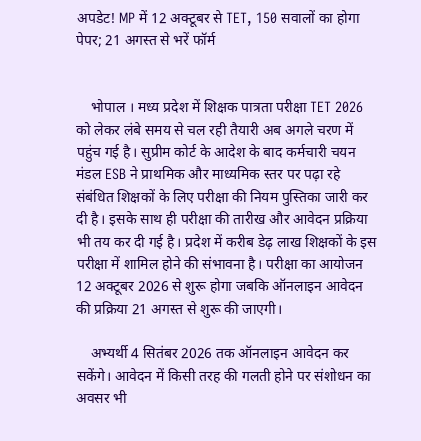अपडेट! MP में 12 अक्टूबर से TET, 150 सवालों का होगा पेपर; 21 अगस्त से भरें फॉर्म


    भोपाल । मध्य प्रदेश में शिक्षक पात्रता परीक्षा TET 2026 को लेकर लंबे समय से चल रही तैयारी अब अगले चरण में पहुंच गई है। सुप्रीम कोर्ट के आदेश के बाद कर्मचारी चयन मंडल ESB ने प्राथमिक और माध्यमिक स्तर पर पढ़ा रहे संबंधित शिक्षकों के लिए परीक्षा की नियम पुस्तिका जारी कर दी है। इसके साथ ही परीक्षा की तारीख और आवेदन प्रक्रिया भी तय कर दी गई है। प्रदेश में करीब डेढ़ लाख शिक्षकों के इस परीक्षा में शामिल होने की संभावना है। परीक्षा का आयोजन 12 अक्टूबर 2026 से शुरू होगा जबकि ऑनलाइन आवेदन की प्रक्रिया 21 अगस्त से शुरू की जाएगी।

    अभ्यर्थी 4 सितंबर 2026 तक ऑनलाइन आवेदन कर सकेंगे। आवेदन में किसी तरह की गलती होने पर संशोधन का अवसर भी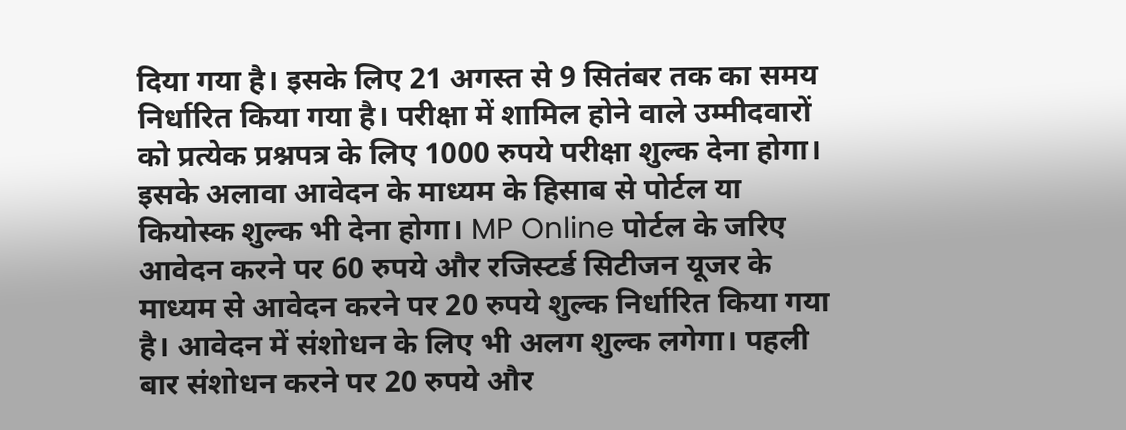दिया गया है। इसके लिए 21 अगस्त से 9 सितंबर तक का समय निर्धारित किया गया है। परीक्षा में शामिल होने वाले उम्मीदवारों को प्रत्येक प्रश्नपत्र के लिए 1000 रुपये परीक्षा शुल्क देना होगा। इसके अलावा आवेदन के माध्यम के हिसाब से पोर्टल या कियोस्क शुल्क भी देना होगा। MP Online पोर्टल के जरिए आवेदन करने पर 60 रुपये और रजिस्टर्ड सिटीजन यूजर के माध्यम से आवेदन करने पर 20 रुपये शुल्क निर्धारित किया गया है। आवेदन में संशोधन के लिए भी अलग शुल्क लगेगा। पहली बार संशोधन करने पर 20 रुपये और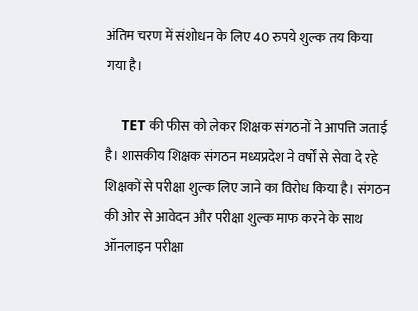अंतिम चरण में संशोधन के लिए 40 रुपये शुल्क तय किया गया है।

    TET की फीस को लेकर शिक्षक संगठनों ने आपत्ति जताई है। शासकीय शिक्षक संगठन मध्यप्रदेश ने वर्षों से सेवा दे रहे शिक्षकों से परीक्षा शुल्क लिए जाने का विरोध किया है। संगठन की ओर से आवेदन और परीक्षा शुल्क माफ करने के साथ ऑनलाइन परीक्षा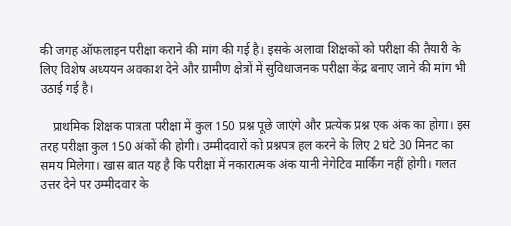की जगह ऑफलाइन परीक्षा कराने की मांग की गई है। इसके अलावा शिक्षकों को परीक्षा की तैयारी के लिए विशेष अध्ययन अवकाश देने और ग्रामीण क्षेत्रों में सुविधाजनक परीक्षा केंद्र बनाए जाने की मांग भी उठाई गई है।

    प्राथमिक शिक्षक पात्रता परीक्षा में कुल 150 प्रश्न पूछे जाएंगे और प्रत्येक प्रश्न एक अंक का होगा। इस तरह परीक्षा कुल 150 अंकों की होगी। उम्मीदवारों को प्रश्नपत्र हल करने के लिए 2 घंटे 30 मिनट का समय मिलेगा। खास बात यह है कि परीक्षा में नकारात्मक अंक यानी नेगेटिव मार्किंग नहीं होगी। गलत उत्तर देने पर उम्मीदवार के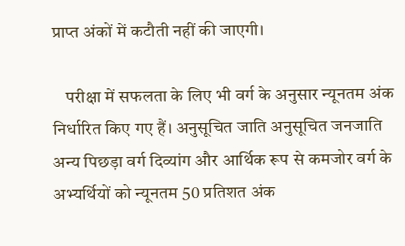प्राप्त अंकों में कटौती नहीं की जाएगी।

    परीक्षा में सफलता के लिए भी वर्ग के अनुसार न्यूनतम अंक निर्धारित किए गए हैं। अनुसूचित जाति अनुसूचित जनजाति अन्य पिछड़ा वर्ग दिव्यांग और आर्थिक रूप से कमजोर वर्ग के अभ्यर्थियों को न्यूनतम 50 प्रतिशत अंक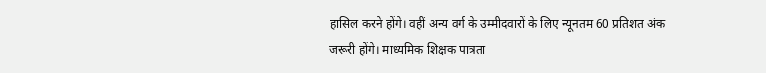हासिल करने होंगे। वहीं अन्य वर्ग के उम्मीदवारों के लिए न्यूनतम 60 प्रतिशत अंक जरूरी होंगे। माध्यमिक शिक्षक पात्रता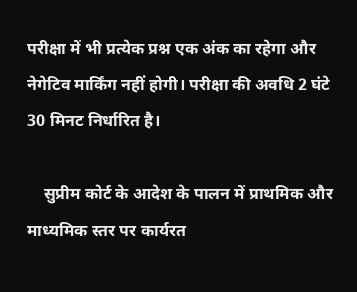परीक्षा में भी प्रत्येक प्रश्न एक अंक का रहेगा और नेगेटिव मार्किंग नहीं होगी। परीक्षा की अवधि 2 घंटे 30 मिनट निर्धारित है।

    सुप्रीम कोर्ट के आदेश के पालन में प्राथमिक और माध्यमिक स्तर पर कार्यरत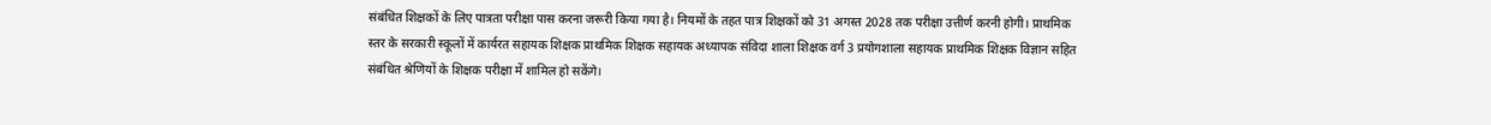संबंधित शिक्षकों के लिए पात्रता परीक्षा पास करना जरूरी किया गया है। नियमों के तहत पात्र शिक्षकों को 31 अगस्त 2028 तक परीक्षा उत्तीर्ण करनी होगी। प्राथमिक स्तर के सरकारी स्कूलों में कार्यरत सहायक शिक्षक प्राथमिक शिक्षक सहायक अध्यापक संविदा शाला शिक्षक वर्ग 3 प्रयोगशाला सहायक प्राथमिक शिक्षक विज्ञान सहित संबंधित श्रेणियों के शिक्षक परीक्षा में शामिल हो सकेंगे।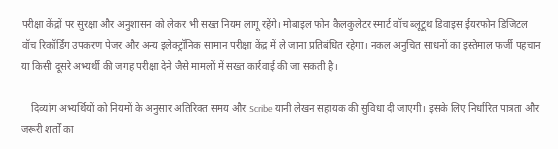परीक्षा केंद्रों पर सुरक्षा और अनुशासन को लेकर भी सख्त नियम लागू रहेंगे। मोबाइल फोन कैलकुलेटर स्मार्ट वॉच ब्लूटूथ डिवाइस ईयरफोन डिजिटल वॉच रिकॉर्डिंग उपकरण पेजर और अन्य इलेक्ट्रॉनिक सामान परीक्षा केंद्र में ले जाना प्रतिबंधित रहेगा। नकल अनुचित साधनों का इस्तेमाल फर्जी पहचान या किसी दूसरे अभ्यर्थी की जगह परीक्षा देने जैसे मामलों में सख्त कार्रवाई की जा सकती है।

    दिव्यांग अभ्यर्थियों को नियमों के अनुसार अतिरिक्त समय और Scribe यानी लेखन सहायक की सुविधा दी जाएगी। इसके लिए निर्धारित पात्रता और जरूरी शर्तों का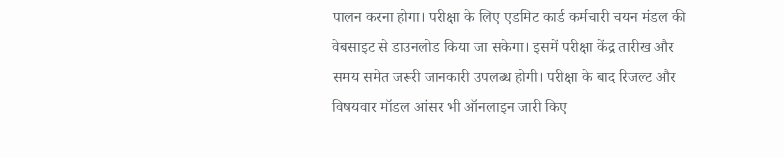पालन करना होगा। परीक्षा के लिए एडमिट कार्ड कर्मचारी चयन मंडल की वेबसाइट से डाउनलोड किया जा सकेगा। इसमें परीक्षा केंद्र तारीख और समय समेत जरूरी जानकारी उपलब्ध होगी। परीक्षा के बाद रिजल्ट और विषयवार मॉडल आंसर भी ऑनलाइन जारी किए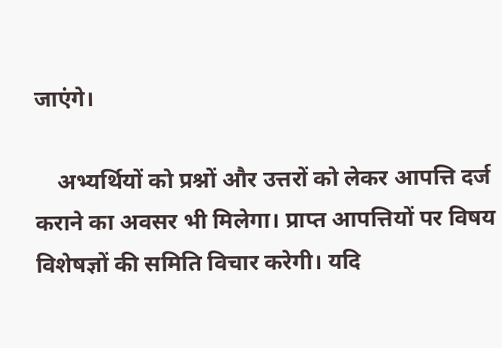जाएंगे।

    अभ्यर्थियों को प्रश्नों और उत्तरों को लेकर आपत्ति दर्ज कराने का अवसर भी मिलेगा। प्राप्त आपत्तियों पर विषय विशेषज्ञों की समिति विचार करेगी। यदि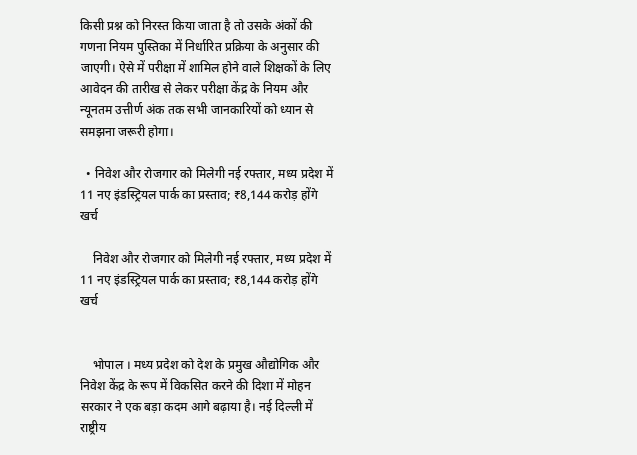किसी प्रश्न को निरस्त किया जाता है तो उसके अंकों की गणना नियम पुस्तिका में निर्धारित प्रक्रिया के अनुसार की जाएगी। ऐसे में परीक्षा में शामिल होने वाले शिक्षकों के लिए आवेदन की तारीख से लेकर परीक्षा केंद्र के नियम और न्यूनतम उत्तीर्ण अंक तक सभी जानकारियों को ध्यान से समझना जरूरी होगा।

  • निवेश और रोजगार को मिलेगी नई रफ्तार, मध्य प्रदेश में 11 नए इंडस्ट्रियल पार्क का प्रस्ताव; ₹8,144 करोड़ होंगे खर्च

    निवेश और रोजगार को मिलेगी नई रफ्तार, मध्य प्रदेश में 11 नए इंडस्ट्रियल पार्क का प्रस्ताव; ₹8,144 करोड़ होंगे खर्च


    भोपाल । मध्य प्रदेश को देश के प्रमुख औद्योगिक और निवेश केंद्र के रूप में विकसित करने की दिशा में मोहन सरकार ने एक बड़ा कदम आगे बढ़ाया है। नई दिल्ली में राष्ट्रीय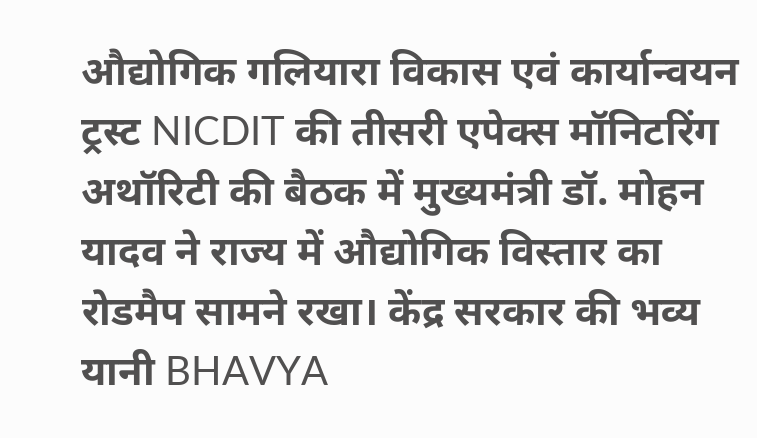औद्योगिक गलियारा विकास एवं कार्यान्वयन ट्रस्ट NICDIT की तीसरी एपेक्स मॉनिटरिंग अथॉरिटी की बैठक में मुख्यमंत्री डॉ. मोहन यादव ने राज्य में औद्योगिक विस्तार का रोडमैप सामने रखा। केंद्र सरकार की भव्य यानी BHAVYA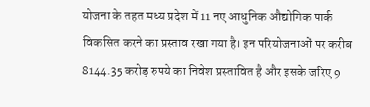योजना के तहत मध्य प्रदेश में 11 नए आधुनिक औद्योगिक पार्क विकसित करने का प्रस्ताव रखा गया है। इन परियोजनाओं पर करीब 8144.35 करोड़ रुपये का निवेश प्रस्तावित है और इसके जरिए 9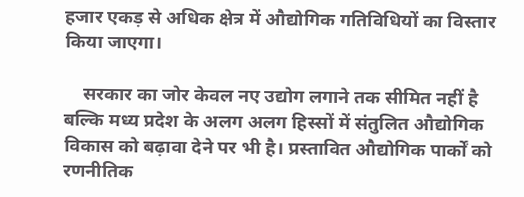हजार एकड़ से अधिक क्षेत्र में औद्योगिक गतिविधियों का विस्तार किया जाएगा।

    सरकार का जोर केवल नए उद्योग लगाने तक सीमित नहीं है बल्कि मध्य प्रदेश के अलग अलग हिस्सों में संतुलित औद्योगिक विकास को बढ़ावा देने पर भी है। प्रस्तावित औद्योगिक पार्कों को रणनीतिक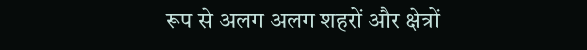रूप से अलग अलग शहरों और क्षेत्रों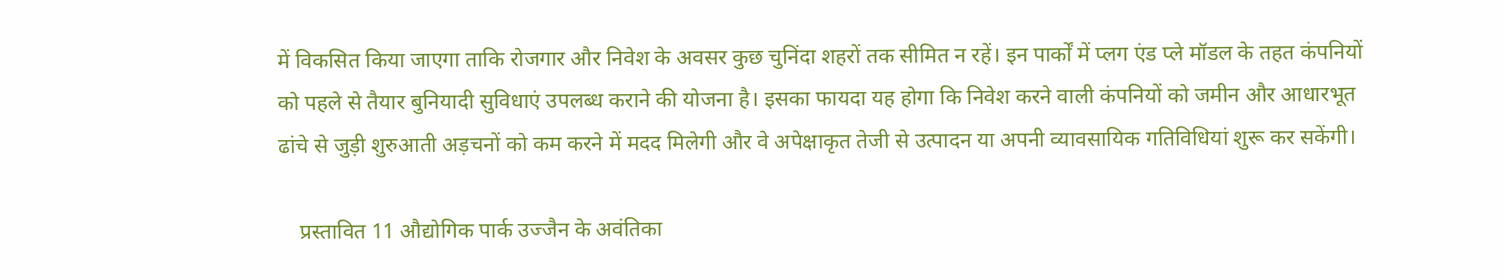में विकसित किया जाएगा ताकि रोजगार और निवेश के अवसर कुछ चुनिंदा शहरों तक सीमित न रहें। इन पार्कों में प्लग एंड प्ले मॉडल के तहत कंपनियों को पहले से तैयार बुनियादी सुविधाएं उपलब्ध कराने की योजना है। इसका फायदा यह होगा कि निवेश करने वाली कंपनियों को जमीन और आधारभूत ढांचे से जुड़ी शुरुआती अड़चनों को कम करने में मदद मिलेगी और वे अपेक्षाकृत तेजी से उत्पादन या अपनी व्यावसायिक गतिविधियां शुरू कर सकेंगी।

    प्रस्तावित 11 औद्योगिक पार्क उज्जैन के अवंतिका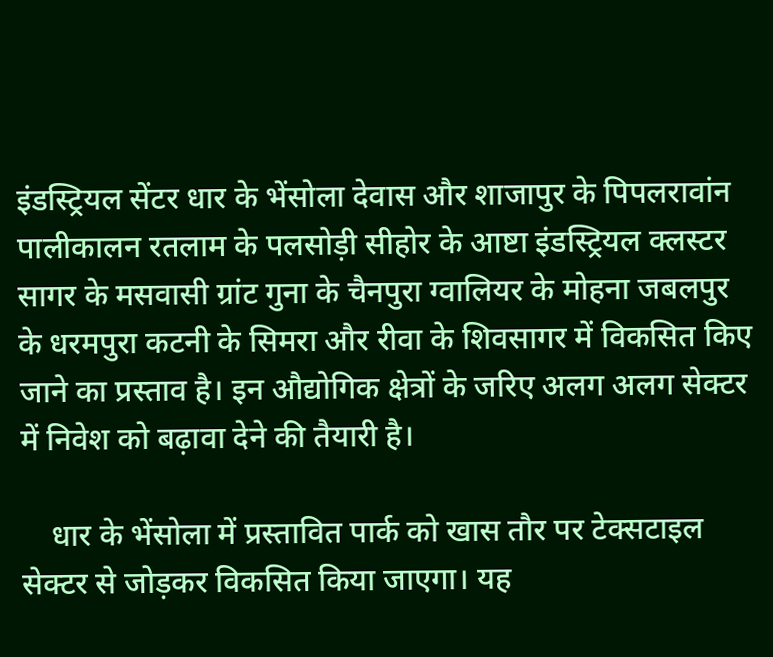इंडस्ट्रियल सेंटर धार के भेंसोला देवास और शाजापुर के पिपलरावांन पालीकालन रतलाम के पलसोड़ी सीहोर के आष्टा इंडस्ट्रियल क्लस्टर सागर के मसवासी ग्रांट गुना के चैनपुरा ग्वालियर के मोहना जबलपुर के धरमपुरा कटनी के सिमरा और रीवा के शिवसागर में विकसित किए जाने का प्रस्ताव है। इन औद्योगिक क्षेत्रों के जरिए अलग अलग सेक्टर में निवेश को बढ़ावा देने की तैयारी है।

    धार के भेंसोला में प्रस्तावित पार्क को खास तौर पर टेक्सटाइल सेक्टर से जोड़कर विकसित किया जाएगा। यह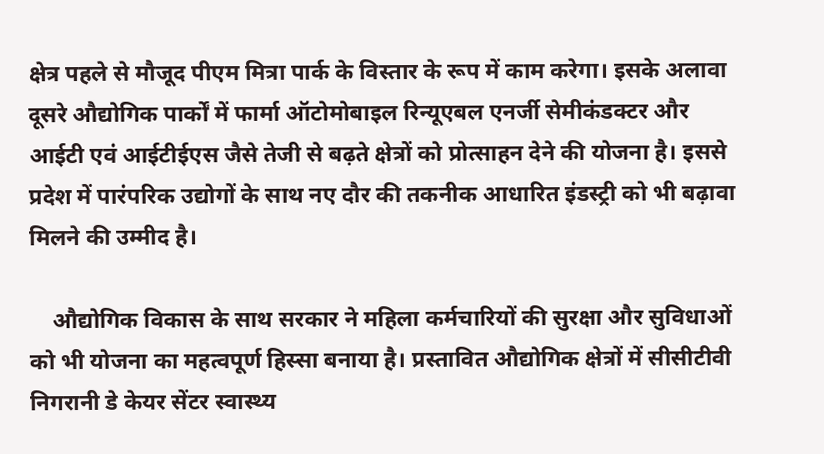क्षेत्र पहले से मौजूद पीएम मित्रा पार्क के विस्तार के रूप में काम करेगा। इसके अलावा दूसरे औद्योगिक पार्कों में फार्मा ऑटोमोबाइल रिन्यूएबल एनर्जी सेमीकंडक्टर और आईटी एवं आईटीईएस जैसे तेजी से बढ़ते क्षेत्रों को प्रोत्साहन देने की योजना है। इससे प्रदेश में पारंपरिक उद्योगों के साथ नए दौर की तकनीक आधारित इंडस्ट्री को भी बढ़ावा मिलने की उम्मीद है।

    औद्योगिक विकास के साथ सरकार ने महिला कर्मचारियों की सुरक्षा और सुविधाओं को भी योजना का महत्वपूर्ण हिस्सा बनाया है। प्रस्तावित औद्योगिक क्षेत्रों में सीसीटीवी निगरानी डे केयर सेंटर स्वास्थ्य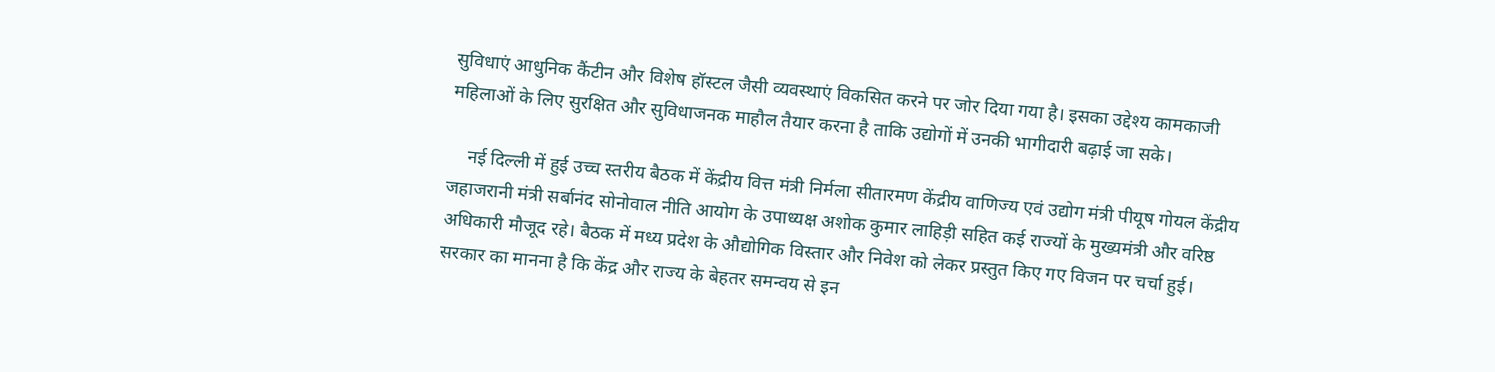सुविधाएं आधुनिक कैंटीन और विशेष हॉस्टल जैसी व्यवस्थाएं विकसित करने पर जोर दिया गया है। इसका उद्देश्य कामकाजी महिलाओं के लिए सुरक्षित और सुविधाजनक माहौल तैयार करना है ताकि उद्योगों में उनकी भागीदारी बढ़ाई जा सके।

    नई दिल्ली में हुई उच्च स्तरीय बैठक में केंद्रीय वित्त मंत्री निर्मला सीतारमण केंद्रीय वाणिज्य एवं उद्योग मंत्री पीयूष गोयल केंद्रीय जहाजरानी मंत्री सर्बानंद सोनोवाल नीति आयोग के उपाध्यक्ष अशोक कुमार लाहिड़ी सहित कई राज्यों के मुख्यमंत्री और वरिष्ठ अधिकारी मौजूद रहे। बैठक में मध्य प्रदेश के औद्योगिक विस्तार और निवेश को लेकर प्रस्तुत किए गए विजन पर चर्चा हुई। सरकार का मानना है कि केंद्र और राज्य के बेहतर समन्वय से इन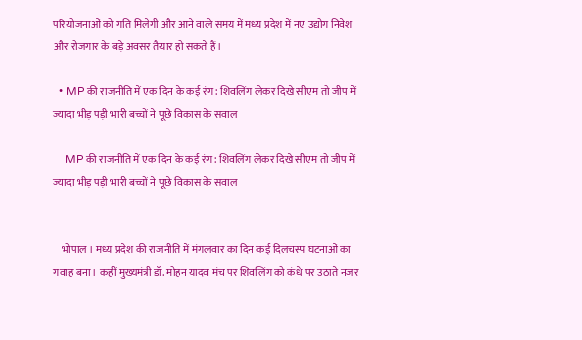परियोजनाओं को गति मिलेगी और आने वाले समय में मध्य प्रदेश में नए उद्योग निवेश और रोजगार के बड़े अवसर तैयार हो सकते हैं।

  • MP की राजनीति में एक दिन के कई रंग: शिवलिंग लेकर दिखे सीएम तो जीप में ज्यादा भीड़ पड़ी भारी बच्चों ने पूछे विकास के सवाल

    MP की राजनीति में एक दिन के कई रंग: शिवलिंग लेकर दिखे सीएम तो जीप में ज्यादा भीड़ पड़ी भारी बच्चों ने पूछे विकास के सवाल


    भोपाल । मध्य प्रदेश की राजनीति में मंगलवार का दिन कई दिलचस्प घटनाओं का गवाह बना। कहीं मुख्यमंत्री डॉ. मोहन यादव मंच पर शिवलिंग को कंधे पर उठाते नजर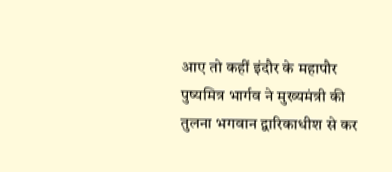आए तो कहीं इंदौर के महापौर पुष्यमित्र भार्गव ने मुख्यमंत्री की तुलना भगवान द्वारिकाधीश से कर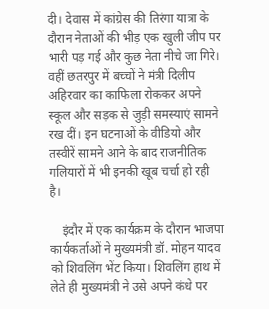दी। देवास में कांग्रेस की तिरंगा यात्रा के दौरान नेताओं की भीड़ एक खुली जीप पर भारी पड़ गई और कुछ नेता नीचे जा गिरे। वहीं छतरपुर में बच्चों ने मंत्री दिलीप अहिरवार का काफिला रोककर अपने स्कूल और सड़क से जुड़ी समस्याएं सामने रख दीं। इन घटनाओं के वीडियो और तस्वीरें सामने आने के बाद राजनीतिक गलियारों में भी इनकी खूब चर्चा हो रही है।

    इंदौर में एक कार्यक्रम के दौरान भाजपा कार्यकर्ताओं ने मुख्यमंत्री डॉ. मोहन यादव को शिवलिंग भेंट किया। शिवलिंग हाथ में लेते ही मुख्यमंत्री ने उसे अपने कंधे पर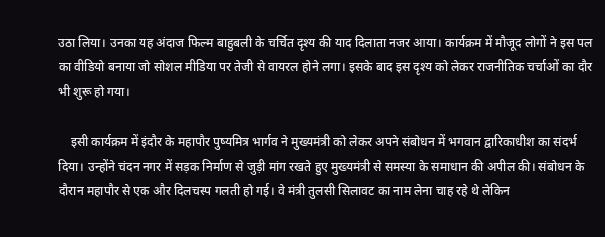उठा लिया। उनका यह अंदाज फिल्म बाहुबली के चर्चित दृश्य की याद दिलाता नजर आया। कार्यक्रम में मौजूद लोगों ने इस पल का वीडियो बनाया जो सोशल मीडिया पर तेजी से वायरल होने लगा। इसके बाद इस दृश्य को लेकर राजनीतिक चर्चाओं का दौर भी शुरू हो गया।

    इसी कार्यक्रम में इंदौर के महापौर पुष्यमित्र भार्गव ने मुख्यमंत्री को लेकर अपने संबोधन में भगवान द्वारिकाधीश का संदर्भ दिया। उन्होंने चंदन नगर में सड़क निर्माण से जुड़ी मांग रखते हुए मुख्यमंत्री से समस्या के समाधान की अपील की। संबोधन के दौरान महापौर से एक और दिलचस्प गलती हो गई। वे मंत्री तुलसी सिलावट का नाम लेना चाह रहे थे लेकिन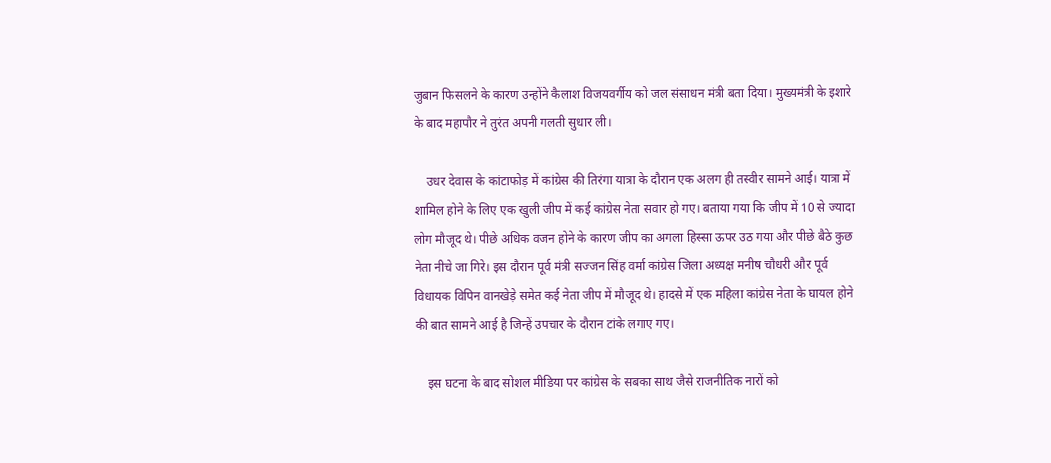जुबान फिसलने के कारण उन्होंने कैलाश विजयवर्गीय को जल संसाधन मंत्री बता दिया। मुख्यमंत्री के इशारे के बाद महापौर ने तुरंत अपनी गलती सुधार ली।

    उधर देवास के कांटाफोड़ में कांग्रेस की तिरंगा यात्रा के दौरान एक अलग ही तस्वीर सामने आई। यात्रा में शामिल होने के लिए एक खुली जीप में कई कांग्रेस नेता सवार हो गए। बताया गया कि जीप में 10 से ज्यादा लोग मौजूद थे। पीछे अधिक वजन होने के कारण जीप का अगला हिस्सा ऊपर उठ गया और पीछे बैठे कुछ नेता नीचे जा गिरे। इस दौरान पूर्व मंत्री सज्जन सिंह वर्मा कांग्रेस जिला अध्यक्ष मनीष चौधरी और पूर्व विधायक विपिन वानखेड़े समेत कई नेता जीप में मौजूद थे। हादसे में एक महिला कांग्रेस नेता के घायल होने की बात सामने आई है जिन्हें उपचार के दौरान टांके लगाए गए।

    इस घटना के बाद सोशल मीडिया पर कांग्रेस के सबका साथ जैसे राजनीतिक नारों को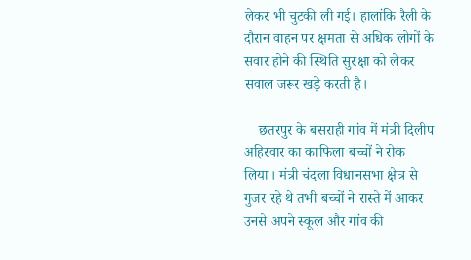लेकर भी चुटकी ली गई। हालांकि रैली के दौरान वाहन पर क्षमता से अधिक लोगों के सवार होने की स्थिति सुरक्षा को लेकर सवाल जरूर खड़े करती है।

    छतरपुर के बसराही गांव में मंत्री दिलीप अहिरवार का काफिला बच्चों ने रोक लिया। मंत्री चंदला विधानसभा क्षेत्र से गुजर रहे थे तभी बच्चों ने रास्ते में आकर उनसे अपने स्कूल और गांव की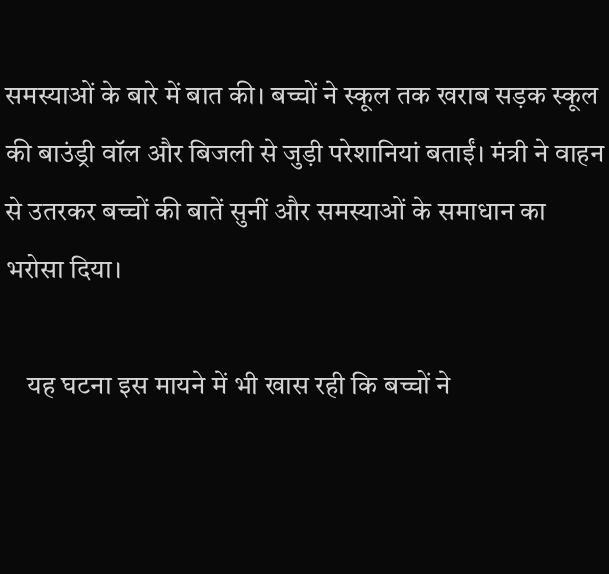समस्याओं के बारे में बात की। बच्चों ने स्कूल तक खराब सड़क स्कूल की बाउंड्री वॉल और बिजली से जुड़ी परेशानियां बताईं। मंत्री ने वाहन से उतरकर बच्चों की बातें सुनीं और समस्याओं के समाधान का भरोसा दिया।

    यह घटना इस मायने में भी खास रही कि बच्चों ने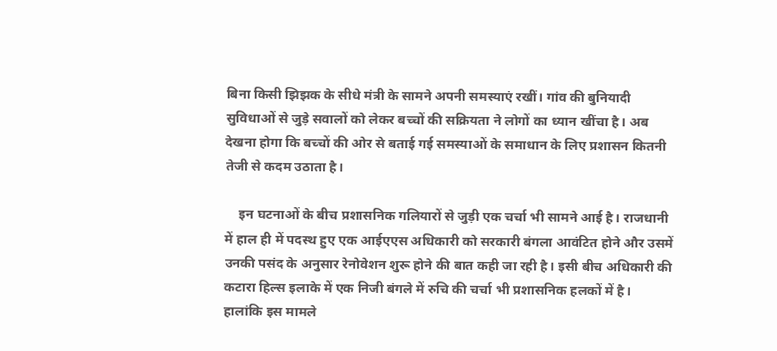बिना किसी झिझक के सीधे मंत्री के सामने अपनी समस्याएं रखीं। गांव की बुनियादी सुविधाओं से जुड़े सवालों को लेकर बच्चों की सक्रियता ने लोगों का ध्यान खींचा है। अब देखना होगा कि बच्चों की ओर से बताई गई समस्याओं के समाधान के लिए प्रशासन कितनी तेजी से कदम उठाता है।

    इन घटनाओं के बीच प्रशासनिक गलियारों से जुड़ी एक चर्चा भी सामने आई है। राजधानी में हाल ही में पदस्थ हुए एक आईएएस अधिकारी को सरकारी बंगला आवंटित होने और उसमें उनकी पसंद के अनुसार रेनोवेशन शुरू होने की बात कही जा रही है। इसी बीच अधिकारी की कटारा हिल्स इलाके में एक निजी बंगले में रुचि की चर्चा भी प्रशासनिक हलकों में है। हालांकि इस मामले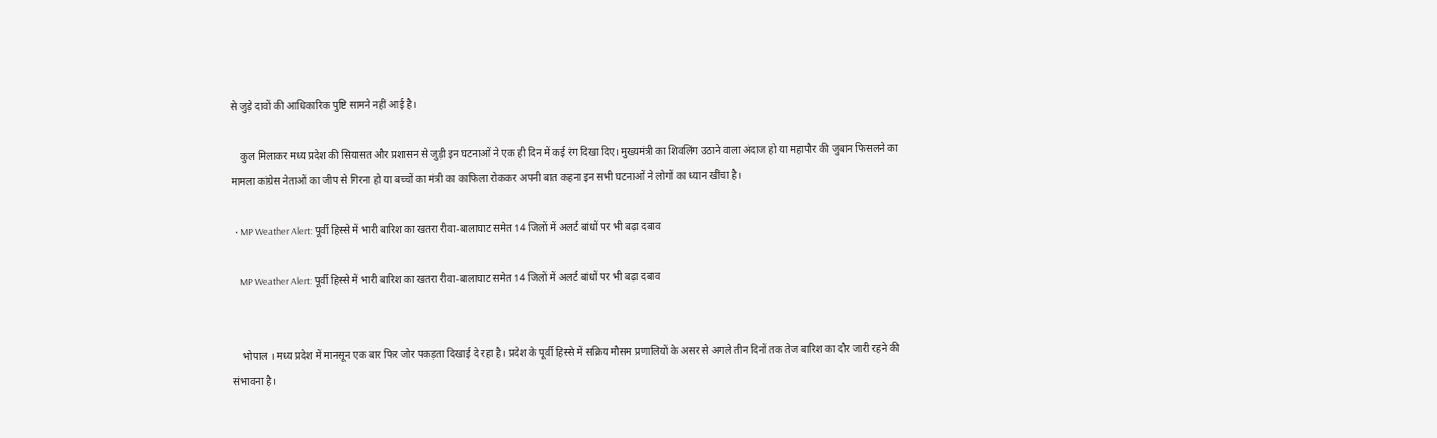से जुड़े दावों की आधिकारिक पुष्टि सामने नहीं आई है।

    कुल मिलाकर मध्य प्रदेश की सियासत और प्रशासन से जुड़ी इन घटनाओं ने एक ही दिन में कई रंग दिखा दिए। मुख्यमंत्री का शिवलिंग उठाने वाला अंदाज हो या महापौर की जुबान फिसलने का मामला कांग्रेस नेताओं का जीप से गिरना हो या बच्चों का मंत्री का काफिला रोककर अपनी बात कहना इन सभी घटनाओं ने लोगों का ध्यान खींचा है।

  • MP Weather Alert: पूर्वी हिस्से में भारी बारिश का खतरा रीवा-बालाघाट समेत 14 जिलों में अलर्ट बांधों पर भी बढ़ा दबाव

    MP Weather Alert: पूर्वी हिस्से में भारी बारिश का खतरा रीवा-बालाघाट समेत 14 जिलों में अलर्ट बांधों पर भी बढ़ा दबाव


    भोपाल । मध्य प्रदेश में मानसून एक बार फिर जोर पकड़ता दिखाई दे रहा है। प्रदेश के पूर्वी हिस्से में सक्रिय मौसम प्रणालियों के असर से अगले तीन दिनों तक तेज बारिश का दौर जारी रहने की संभावना है।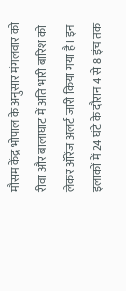मौसम केंद्र भोपाल के अनुसार मंगलवार को रीवा और बालाघाट में अति भारी बारिश को लेकर ऑरेंज अलर्ट जारी किया गया है। इन इलाकों में 24 घंटे के दौरान 4 से 8 इंच तक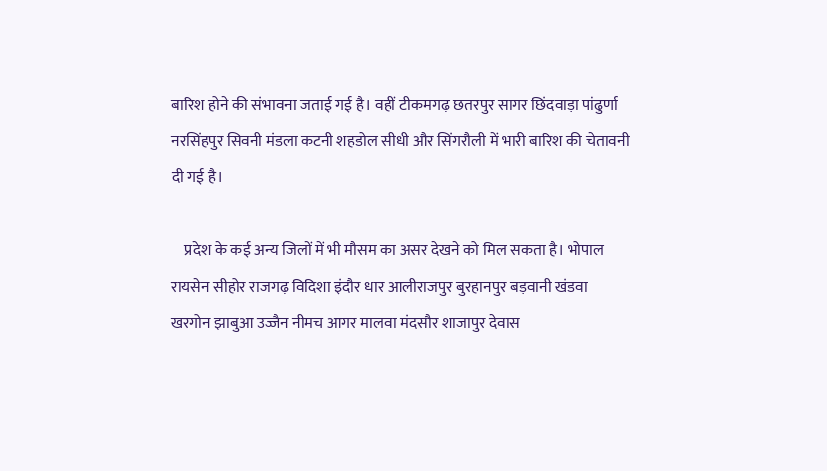बारिश होने की संभावना जताई गई है। वहीं टीकमगढ़ छतरपुर सागर छिंदवाड़ा पांढुर्णा नरसिंहपुर सिवनी मंडला कटनी शहडोल सीधी और सिंगरौली में भारी बारिश की चेतावनी दी गई है।

    प्रदेश के कई अन्य जिलों में भी मौसम का असर देखने को मिल सकता है। भोपाल रायसेन सीहोर राजगढ़ विदिशा इंदौर धार आलीराजपुर बुरहानपुर बड़वानी खंडवा खरगोन झाबुआ उज्जैन नीमच आगर मालवा मंदसौर शाजापुर देवास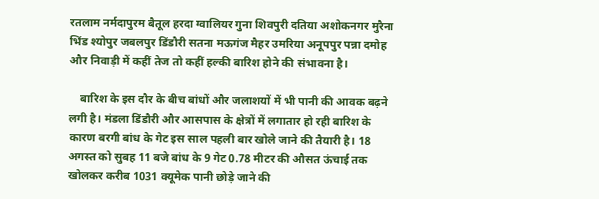रतलाम नर्मदापुरम बैतूल हरदा ग्वालियर गुना शिवपुरी दतिया अशोकनगर मुरैना भिंड श्योपुर जबलपुर डिंडौरी सतना मऊगंज मैहर उमरिया अनूपपुर पन्ना दमोह और निवाड़ी में कहीं तेज तो कहीं हल्की बारिश होने की संभावना है।

    बारिश के इस दौर के बीच बांधों और जलाशयों में भी पानी की आवक बढ़ने लगी है। मंडला डिंडौरी और आसपास के क्षेत्रों में लगातार हो रही बारिश के कारण बरगी बांध के गेट इस साल पहली बार खोले जाने की तैयारी है। 18 अगस्त को सुबह 11 बजे बांध के 9 गेट 0.78 मीटर की औसत ऊंचाई तक खोलकर करीब 1031 क्यूमेक पानी छोड़े जाने की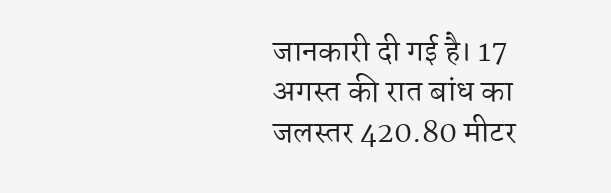जानकारी दी गई है। 17 अगस्त की रात बांध का जलस्तर 420.80 मीटर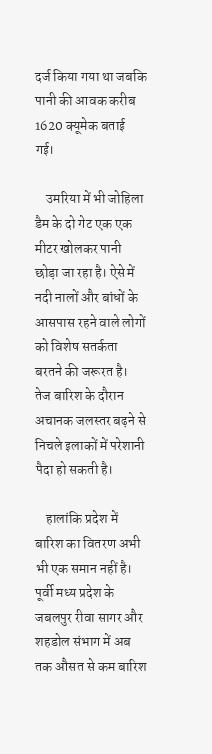दर्ज किया गया था जबकि पानी की आवक करीब 1620 क्यूमेक बताई गई।

    उमरिया में भी जोहिला डैम के दो गेट एक एक मीटर खोलकर पानी छोड़ा जा रहा है। ऐसे में नदी नालों और बांधों के आसपास रहने वाले लोगों को विशेष सतर्कता बरतने की जरूरत है। तेज बारिश के दौरान अचानक जलस्तर बढ़ने से निचले इलाकों में परेशानी पैदा हो सकती है।

    हालांकि प्रदेश में बारिश का वितरण अभी भी एक समान नहीं है। पूर्वी मध्य प्रदेश के जबलपुर रीवा सागर और शहडोल संभाग में अब तक औसत से कम बारिश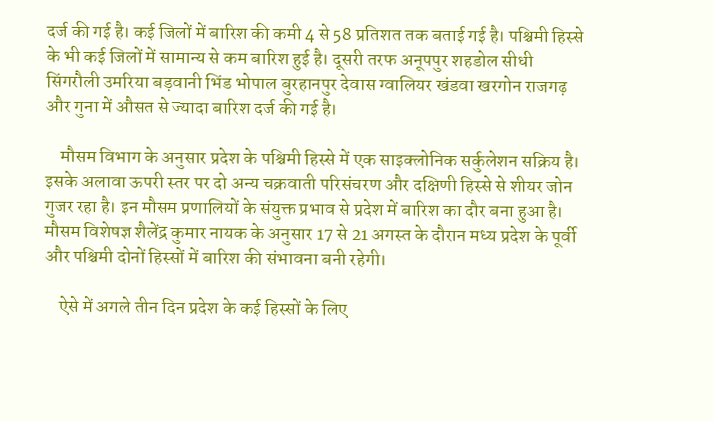दर्ज की गई है। कई जिलों में बारिश की कमी 4 से 58 प्रतिशत तक बताई गई है। पश्चिमी हिस्से के भी कई जिलों में सामान्य से कम बारिश हुई है। दूसरी तरफ अनूपपुर शहडोल सीधी सिंगरौली उमरिया बड़वानी भिंड भोपाल बुरहानपुर देवास ग्वालियर खंडवा खरगोन राजगढ़ और गुना में औसत से ज्यादा बारिश दर्ज की गई है।

    मौसम विभाग के अनुसार प्रदेश के पश्चिमी हिस्से में एक साइक्लोनिक सर्कुलेशन सक्रिय है। इसके अलावा ऊपरी स्तर पर दो अन्य चक्रवाती परिसंचरण और दक्षिणी हिस्से से शीयर जोन गुजर रहा है। इन मौसम प्रणालियों के संयुक्त प्रभाव से प्रदेश में बारिश का दौर बना हुआ है। मौसम विशेषज्ञ शैलेंद्र कुमार नायक के अनुसार 17 से 21 अगस्त के दौरान मध्य प्रदेश के पूर्वी और पश्चिमी दोनों हिस्सों में बारिश की संभावना बनी रहेगी।

    ऐसे में अगले तीन दिन प्रदेश के कई हिस्सों के लिए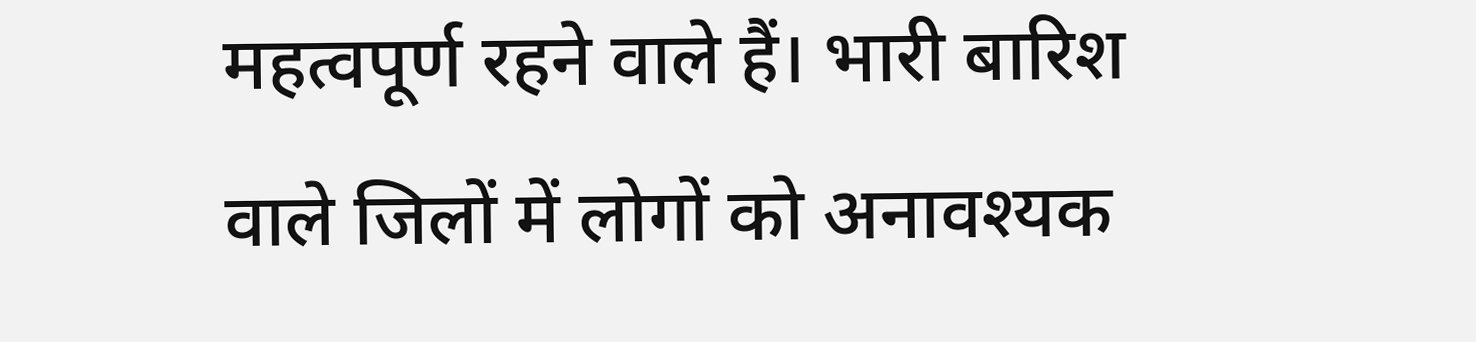महत्वपूर्ण रहने वाले हैं। भारी बारिश वाले जिलों में लोगों को अनावश्यक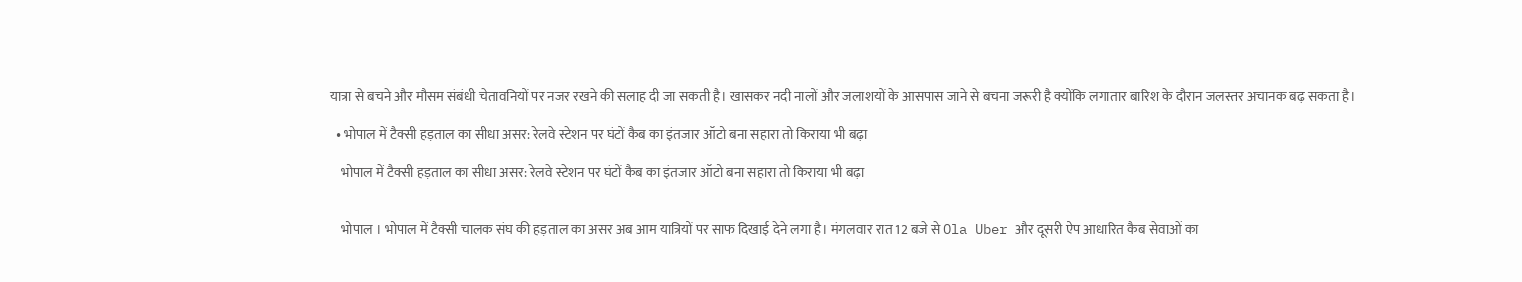यात्रा से बचने और मौसम संबंधी चेतावनियों पर नजर रखने की सलाह दी जा सकती है। खासकर नदी नालों और जलाशयों के आसपास जाने से बचना जरूरी है क्योंकि लगातार बारिश के दौरान जलस्तर अचानक बढ़ सकता है।

  • भोपाल में टैक्सी हड़ताल का सीधा असर: रेलवे स्टेशन पर घंटों कैब का इंतजार ऑटो बना सहारा तो किराया भी बढ़ा

    भोपाल में टैक्सी हड़ताल का सीधा असर: रेलवे स्टेशन पर घंटों कैब का इंतजार ऑटो बना सहारा तो किराया भी बढ़ा


    भोपाल । भोपाल में टैक्सी चालक संघ की हड़ताल का असर अब आम यात्रियों पर साफ दिखाई देने लगा है। मंगलवार रात 12 बजे से Ola Uber और दूसरी ऐप आधारित कैब सेवाओं का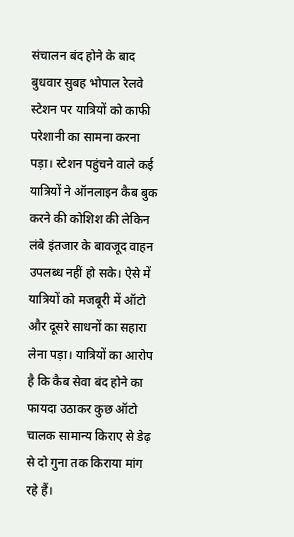संचालन बंद होने के बाद बुधवार सुबह भोपाल रेलवे स्टेशन पर यात्रियों को काफी परेशानी का सामना करना पड़ा। स्टेशन पहुंचने वाले कई यात्रियों ने ऑनलाइन कैब बुक करने की कोशिश की लेकिन लंबे इंतजार के बावजूद वाहन उपलब्ध नहीं हो सके। ऐसे में यात्रियों को मजबूरी में ऑटो और दूसरे साधनों का सहारा लेना पड़ा। यात्रियों का आरोप है कि कैब सेवा बंद होने का फायदा उठाकर कुछ ऑटो चालक सामान्य किराए से डेढ़ से दो गुना तक किराया मांग रहे हैं।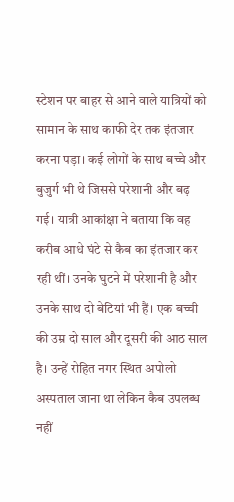स्टेशन पर बाहर से आने वाले यात्रियों को सामान के साथ काफी देर तक इंतजार करना पड़ा। कई लोगों के साथ बच्चे और बुजुर्ग भी थे जिससे परेशानी और बढ़ गई। यात्री आकांक्षा ने बताया कि वह करीब आधे घंटे से कैब का इंतजार कर रही थीं। उनके घुटने में परेशानी है और उनके साथ दो बेटियां भी हैं। एक बच्ची की उम्र दो साल और दूसरी की आठ साल है। उन्हें रोहित नगर स्थित अपोलो अस्पताल जाना था लेकिन कैब उपलब्ध नहीं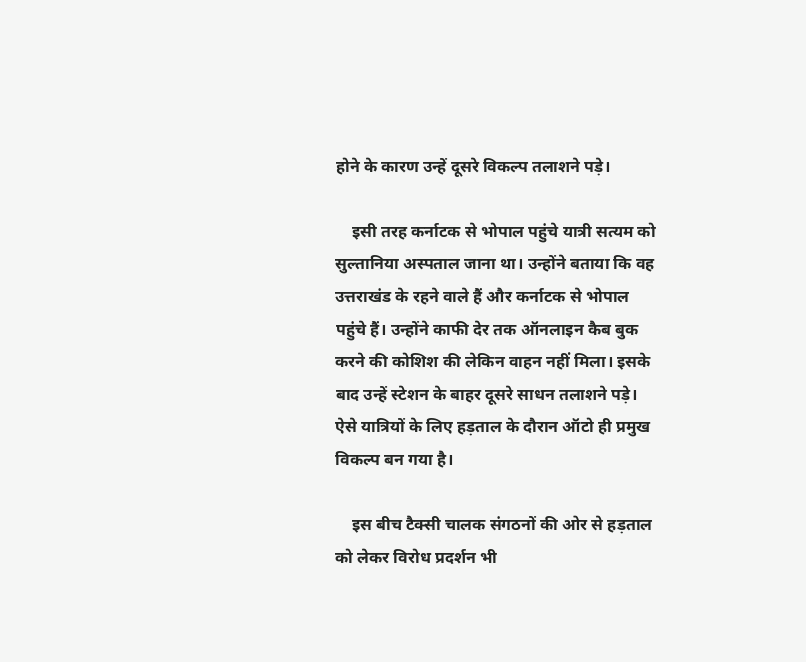होने के कारण उन्हें दूसरे विकल्प तलाशने पड़े।

    इसी तरह कर्नाटक से भोपाल पहुंचे यात्री सत्यम को सुल्तानिया अस्पताल जाना था। उन्होंने बताया कि वह उत्तराखंड के रहने वाले हैं और कर्नाटक से भोपाल पहुंचे हैं। उन्होंने काफी देर तक ऑनलाइन कैब बुक करने की कोशिश की लेकिन वाहन नहीं मिला। इसके बाद उन्हें स्टेशन के बाहर दूसरे साधन तलाशने पड़े। ऐसे यात्रियों के लिए हड़ताल के दौरान ऑटो ही प्रमुख विकल्प बन गया है।

    इस बीच टैक्सी चालक संगठनों की ओर से हड़ताल को लेकर विरोध प्रदर्शन भी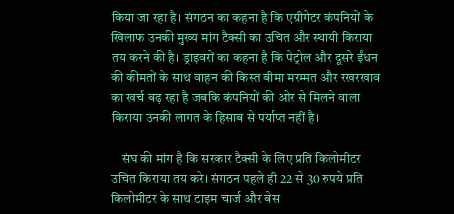किया जा रहा है। संगठन का कहना है कि एग्रीगेटर कंपनियों के खिलाफ उनकी मुख्य मांग टैक्सी का उचित और स्थायी किराया तय करने की है। ड्राइवरों का कहना है कि पेट्रोल और दूसरे ईंधन की कीमतों के साथ वाहन की किस्त बीमा मरम्मत और रखरखाव का खर्च बढ़ रहा है जबकि कंपनियों की ओर से मिलने वाला किराया उनकी लागत के हिसाब से पर्याप्त नहीं है।

    संघ की मांग है कि सरकार टैक्सी के लिए प्रति किलोमीटर उचित किराया तय करे। संगठन पहले ही 22 से 30 रुपये प्रति किलोमीटर के साथ टाइम चार्ज और बेस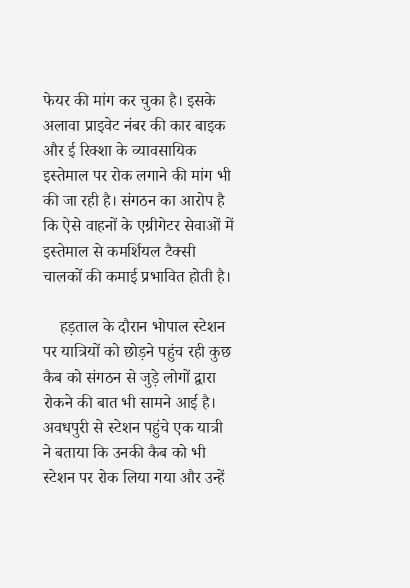फेयर की मांग कर चुका है। इसके अलावा प्राइवेट नंबर की कार बाइक और ई रिक्शा के व्यावसायिक इस्तेमाल पर रोक लगाने की मांग भी की जा रही है। संगठन का आरोप है कि ऐसे वाहनों के एग्रीगेटर सेवाओं में इस्तेमाल से कमर्शियल टैक्सी चालकों की कमाई प्रभावित होती है।

    हड़ताल के दौरान भोपाल स्टेशन पर यात्रियों को छोड़ने पहुंच रही कुछ कैब को संगठन से जुड़े लोगों द्वारा रोकने की बात भी सामने आई है। अवधपुरी से स्टेशन पहुंचे एक यात्री ने बताया कि उनकी कैब को भी स्टेशन पर रोक लिया गया और उन्हें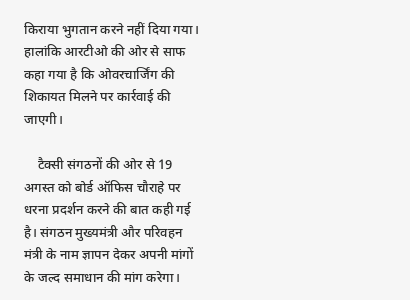किराया भुगतान करने नहीं दिया गया। हालांकि आरटीओ की ओर से साफ कहा गया है कि ओवरचार्जिंग की शिकायत मिलने पर कार्रवाई की जाएगी।

    टैक्सी संगठनों की ओर से 19 अगस्त को बोर्ड ऑफिस चौराहे पर धरना प्रदर्शन करने की बात कही गई है। संगठन मुख्यमंत्री और परिवहन मंत्री के नाम ज्ञापन देकर अपनी मांगों के जल्द समाधान की मांग करेगा।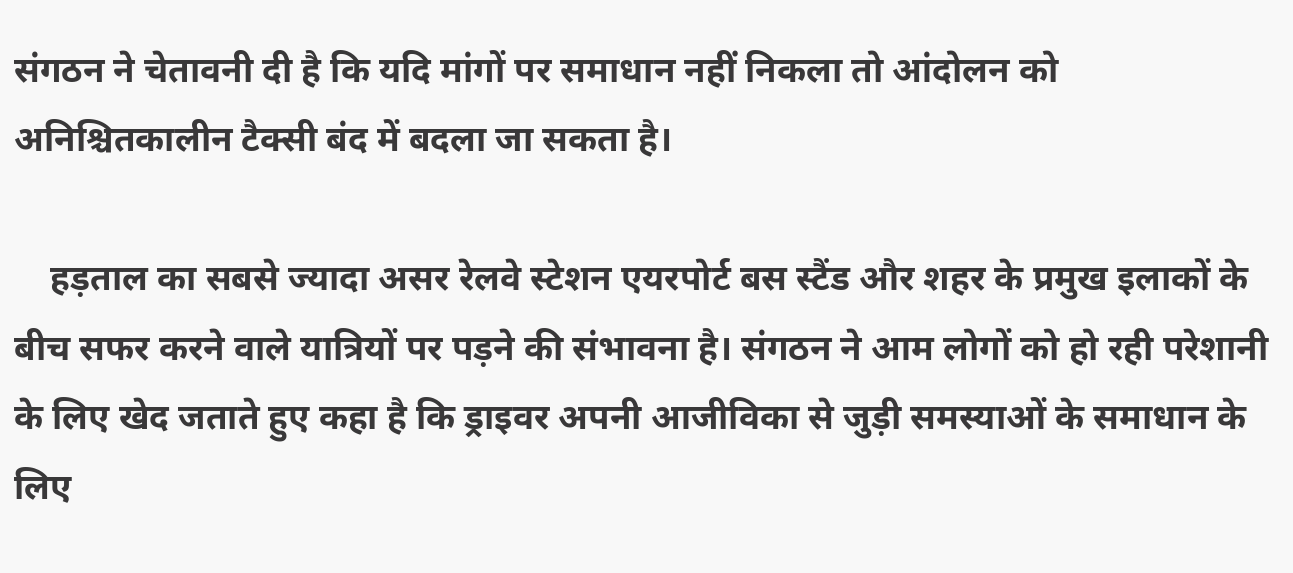संगठन ने चेतावनी दी है कि यदि मांगों पर समाधान नहीं निकला तो आंदोलन को अनिश्चितकालीन टैक्सी बंद में बदला जा सकता है।

    हड़ताल का सबसे ज्यादा असर रेलवे स्टेशन एयरपोर्ट बस स्टैंड और शहर के प्रमुख इलाकों के बीच सफर करने वाले यात्रियों पर पड़ने की संभावना है। संगठन ने आम लोगों को हो रही परेशानी के लिए खेद जताते हुए कहा है कि ड्राइवर अपनी आजीविका से जुड़ी समस्याओं के समाधान के लिए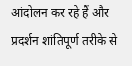आंदोलन कर रहे हैं और प्रदर्शन शांतिपूर्ण तरीके से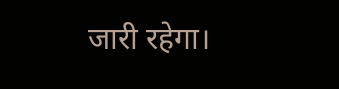जारी रहेगा।